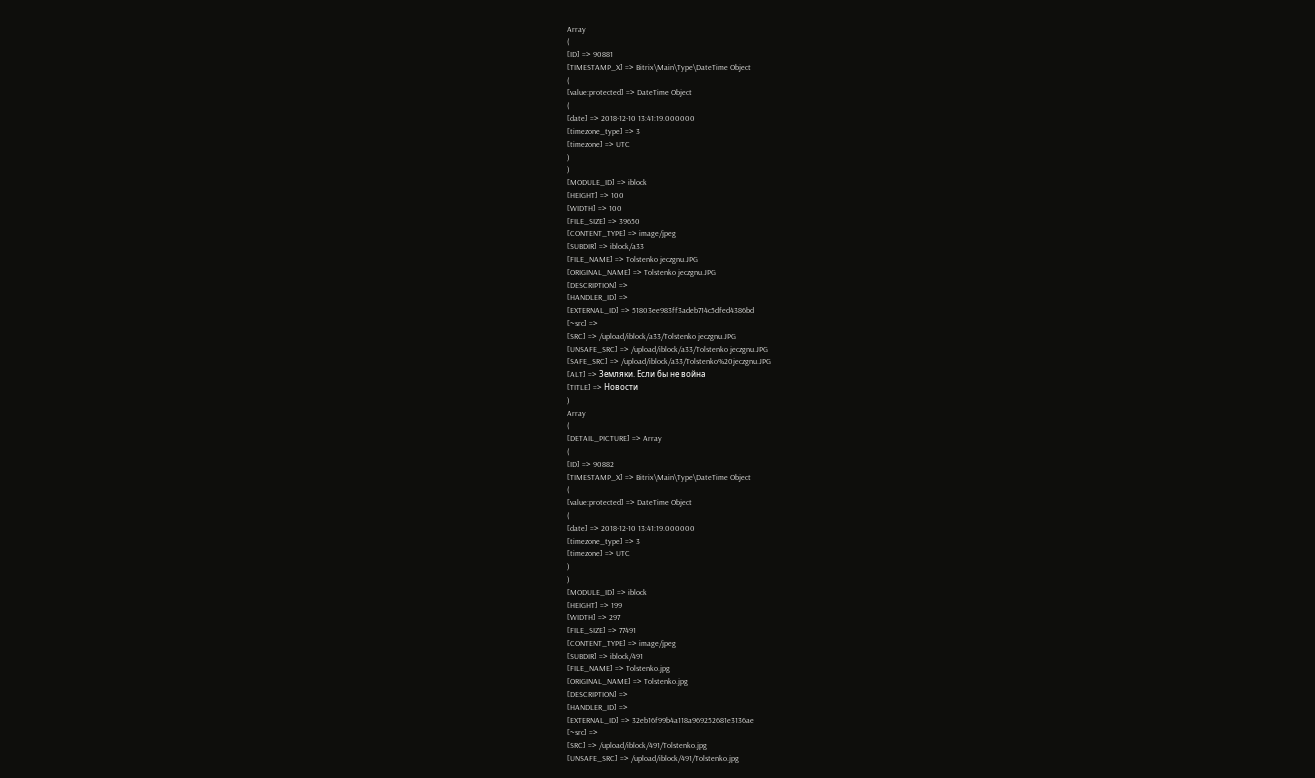Array
(
[ID] => 90881
[TIMESTAMP_X] => Bitrix\Main\Type\DateTime Object
(
[value:protected] => DateTime Object
(
[date] => 2018-12-10 13:41:19.000000
[timezone_type] => 3
[timezone] => UTC
)
)
[MODULE_ID] => iblock
[HEIGHT] => 100
[WIDTH] => 100
[FILE_SIZE] => 39650
[CONTENT_TYPE] => image/jpeg
[SUBDIR] => iblock/a33
[FILE_NAME] => Tolstenko jeczgnu.JPG
[ORIGINAL_NAME] => Tolstenko jeczgnu.JPG
[DESCRIPTION] =>
[HANDLER_ID] =>
[EXTERNAL_ID] => 51803ee983ff3adeb714c5dfed4386bd
[~src] =>
[SRC] => /upload/iblock/a33/Tolstenko jeczgnu.JPG
[UNSAFE_SRC] => /upload/iblock/a33/Tolstenko jeczgnu.JPG
[SAFE_SRC] => /upload/iblock/a33/Tolstenko%20jeczgnu.JPG
[ALT] => Земляки. Если бы не война
[TITLE] => Новости
)
Array
(
[DETAIL_PICTURE] => Array
(
[ID] => 90882
[TIMESTAMP_X] => Bitrix\Main\Type\DateTime Object
(
[value:protected] => DateTime Object
(
[date] => 2018-12-10 13:41:19.000000
[timezone_type] => 3
[timezone] => UTC
)
)
[MODULE_ID] => iblock
[HEIGHT] => 199
[WIDTH] => 297
[FILE_SIZE] => 77491
[CONTENT_TYPE] => image/jpeg
[SUBDIR] => iblock/491
[FILE_NAME] => Tolstenko.jpg
[ORIGINAL_NAME] => Tolstenko.jpg
[DESCRIPTION] =>
[HANDLER_ID] =>
[EXTERNAL_ID] => 32eb16f99b4a118a969252681e3136ae
[~src] =>
[SRC] => /upload/iblock/491/Tolstenko.jpg
[UNSAFE_SRC] => /upload/iblock/491/Tolstenko.jpg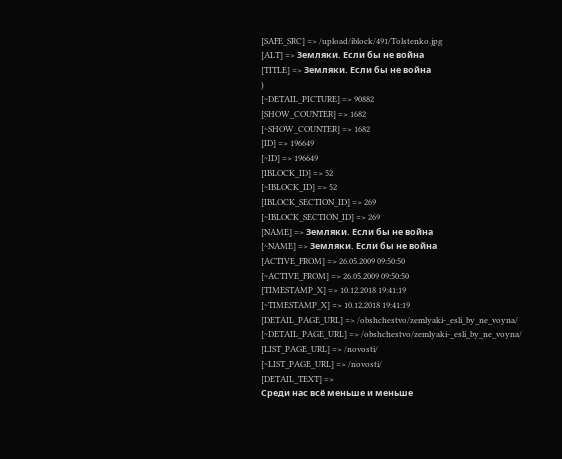[SAFE_SRC] => /upload/iblock/491/Tolstenko.jpg
[ALT] => Земляки. Если бы не война
[TITLE] => Земляки. Если бы не война
)
[~DETAIL_PICTURE] => 90882
[SHOW_COUNTER] => 1682
[~SHOW_COUNTER] => 1682
[ID] => 196649
[~ID] => 196649
[IBLOCK_ID] => 52
[~IBLOCK_ID] => 52
[IBLOCK_SECTION_ID] => 269
[~IBLOCK_SECTION_ID] => 269
[NAME] => Земляки. Если бы не война
[~NAME] => Земляки. Если бы не война
[ACTIVE_FROM] => 26.05.2009 09:50:50
[~ACTIVE_FROM] => 26.05.2009 09:50:50
[TIMESTAMP_X] => 10.12.2018 19:41:19
[~TIMESTAMP_X] => 10.12.2018 19:41:19
[DETAIL_PAGE_URL] => /obshchestvo/zemlyaki-_esli_by_ne_voyna/
[~DETAIL_PAGE_URL] => /obshchestvo/zemlyaki-_esli_by_ne_voyna/
[LIST_PAGE_URL] => /novosti/
[~LIST_PAGE_URL] => /novosti/
[DETAIL_TEXT] =>
Среди нас всё меньше и меньше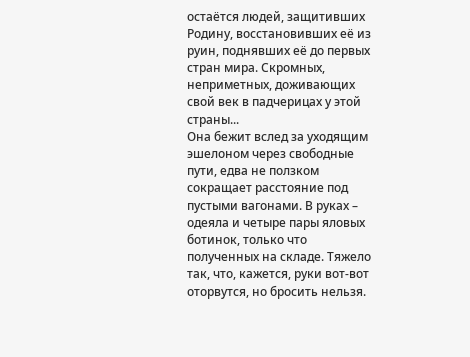остаётся людей, защитивших Родину, восстановивших её из руин, поднявших её до первых стран мира. Скромных, неприметных, доживающих свой век в падчерицах у этой страны...
Она бежит вслед за уходящим эшелоном через свободные пути, едва не ползком сокращает расстояние под пустыми вагонами. В руках – одеяла и четыре пары яловых ботинок, только что полученных на складе. Тяжело так, что, кажется, руки вот-вот оторвутся, но бросить нельзя.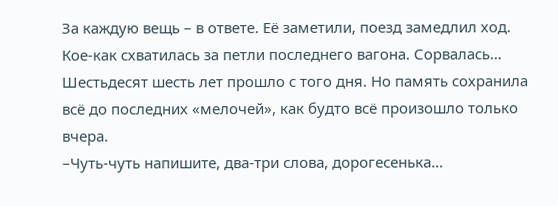За каждую вещь – в ответе. Её заметили, поезд замедлил ход. Кое-как схватилась за петли последнего вагона. Сорвалась…
Шестьдесят шесть лет прошло с того дня. Но память сохранила всё до последних «мелочей», как будто всё произошло только вчера.
–Чуть-чуть напишите, два-три слова, дорогесенька…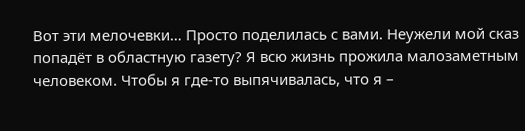Вот эти мелочевки… Просто поделилась с вами. Неужели мой сказ попадёт в областную газету? Я всю жизнь прожила малозаметным человеком. Чтобы я где-то выпячивалась, что я –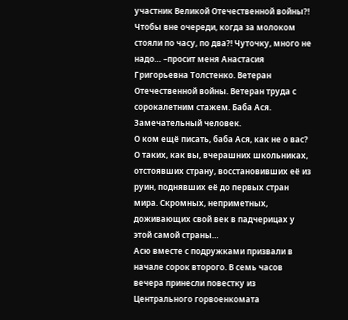участник Великой Отечественной войны?! Чтобы вне очереди, когда за молоком стояли по часу, по два?! Чуточку, много не надо… –просит меня Анастасия Григорьевна Толстенко. Ветеран Отечественной войны. Ветеран труда с сорокалетним стажем. Баба Ася. Замечательный человек.
О ком ещё писать, баба Ася, как не о вас? О таких, как вы, вчерашних школьниках, отстоявших страну, восстановивших её из руин, поднявших её до первых стран мира. Скромных, неприметных, доживающих свой век в падчерицах у этой самой страны…
Асю вместе с подружками призвали в начале сорок второго. В семь часов вечера принесли повестку из Центрального горвоенкомата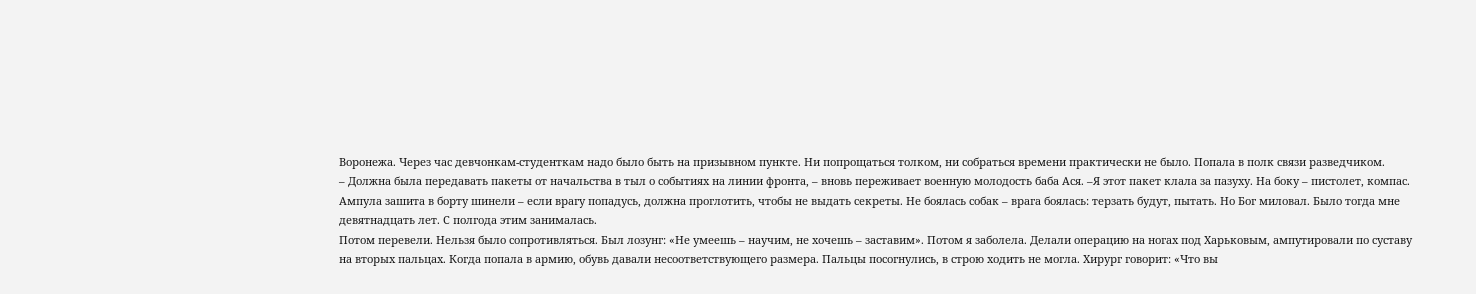Воронежа. Через час девчонкам-студенткам надо было быть на призывном пункте. Ни попрощаться толком, ни собраться времени практически не было. Попала в полк связи разведчиком.
– Должна была передавать пакеты от начальства в тыл о событиях на линии фронта, – вновь переживает военную молодость баба Ася. –Я этот пакет клала за пазуху. На боку – пистолет, компас. Ампула зашита в борту шинели – если врагу попадусь, должна проглотить, чтобы не выдать секреты. Не боялась собак – врага боялась: терзать будут, пытать. Но Бог миловал. Было тогда мне девятнадцать лет. С полгода этим занималась.
Потом перевели. Нельзя было сопротивляться. Был лозунг: «Не умеешь – научим, не хочешь – заставим». Потом я заболела. Делали операцию на ногах под Харьковым, ампутировали по суставу на вторых пальцах. Когда попала в армию, обувь давали несоответствующего размера. Пальцы посогнулись, в строю ходить не могла. Хирург говорит: «Что вы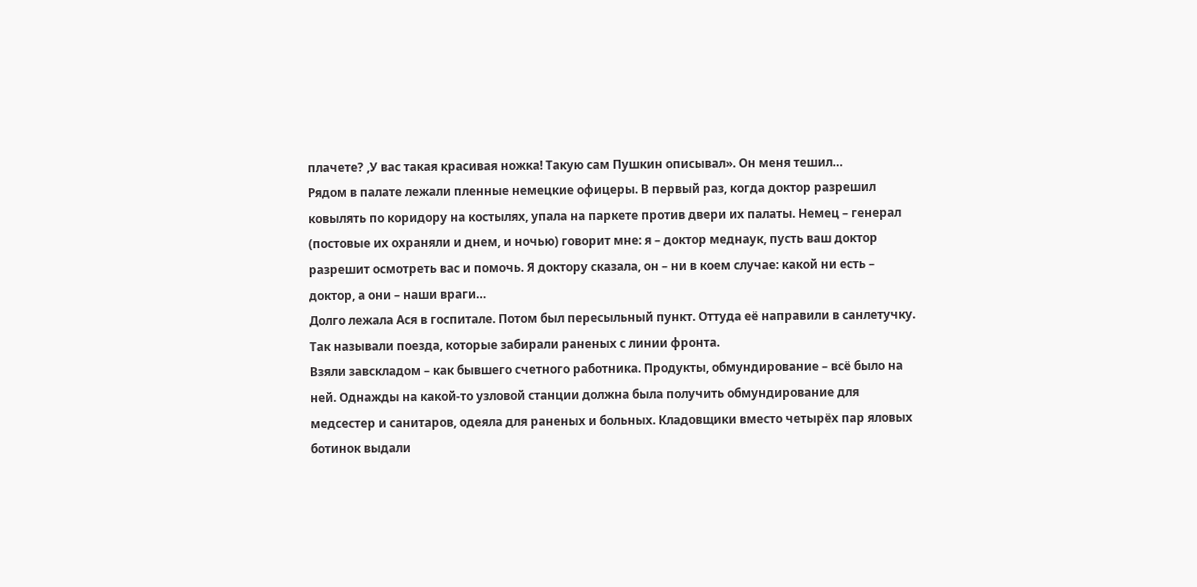плачете? ,У вас такая красивая ножка! Такую сам Пушкин описывал». Он меня тешил…
Рядом в палате лежали пленные немецкие офицеры. В первый раз, когда доктор разрешил ковылять по коридору на костылях, упала на паркете против двери их палаты. Немец – генерал (постовые их охраняли и днем, и ночью) говорит мне: я – доктор меднаук, пусть ваш доктор разрешит осмотреть вас и помочь. Я доктору сказала, он – ни в коем случае: какой ни есть – доктор, а они – наши враги…
Долго лежала Ася в госпитале. Потом был пересыльный пункт. Оттуда её направили в санлетучку. Так называли поезда, которые забирали раненых с линии фронта.
Взяли завскладом – как бывшего счетного работника. Продукты, обмундирование – всё было на ней. Однажды на какой-то узловой станции должна была получить обмундирование для медсестер и санитаров, одеяла для раненых и больных. Кладовщики вместо четырёх пар яловых ботинок выдали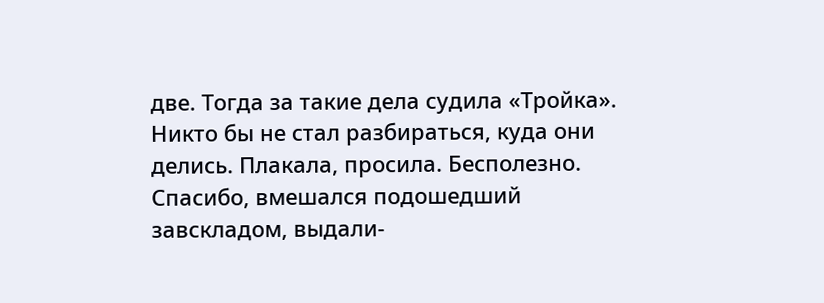две. Тогда за такие дела судила «Тройка». Никто бы не стал разбираться, куда они делись. Плакала, просила. Бесполезно. Спасибо, вмешался подошедший завскладом, выдали-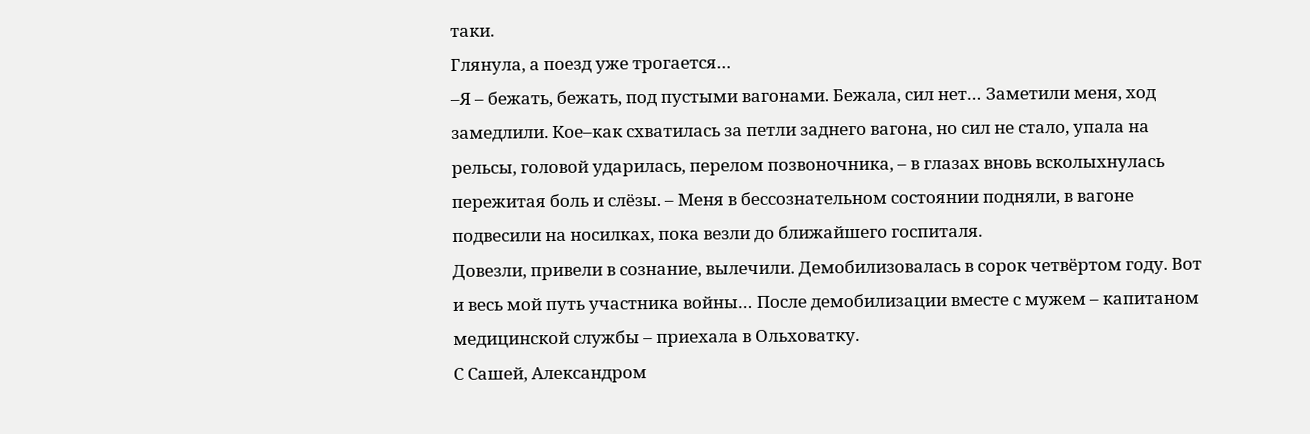таки.
Глянула, а поезд уже трогается…
–Я – бежать, бежать, под пустыми вагонами. Бежала, сил нет… Заметили меня, ход замедлили. Кое–как схватилась за петли заднего вагона, но сил не стало, упала на рельсы, головой ударилась, перелом позвоночника, – в глазах вновь всколыхнулась пережитая боль и слёзы. – Меня в бессознательном состоянии подняли, в вагоне подвесили на носилках, пока везли до ближайшего госпиталя.
Довезли, привели в сознание, вылечили. Демобилизовалась в сорок четвёртом году. Вот и весь мой путь участника войны… После демобилизации вместе с мужем – капитаном медицинской службы – приехала в Ольховатку.
С Сашей, Александром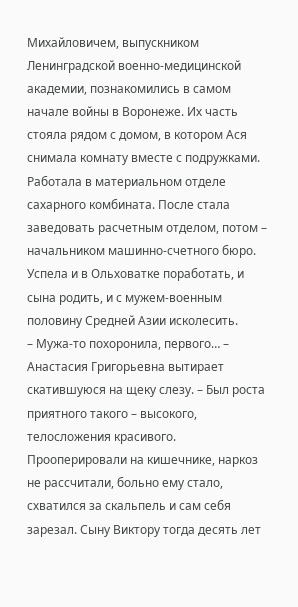Михайловичем, выпускником Ленинградской военно-медицинской академии, познакомились в самом начале войны в Воронеже. Их часть стояла рядом с домом, в котором Ася снимала комнату вместе с подружками.
Работала в материальном отделе сахарного комбината. После стала заведовать расчетным отделом, потом – начальником машинно-счетного бюро. Успела и в Ольховатке поработать, и сына родить, и с мужем-военным половину Средней Азии исколесить.
– Мужа-то похоронила, первого… – Анастасия Григорьевна вытирает скатившуюся на щеку слезу. – Был роста приятного такого – высокого, телосложения красивого. Прооперировали на кишечнике, наркоз не рассчитали, больно ему стало, схватился за скальпель и сам себя зарезал. Сыну Виктору тогда десять лет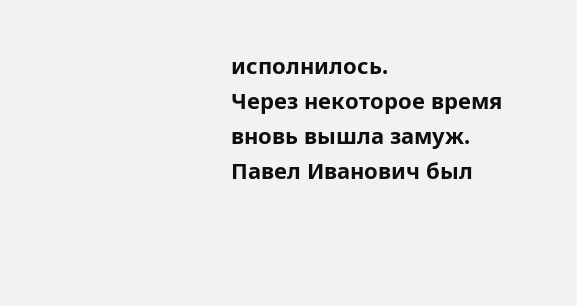исполнилось.
Через некоторое время вновь вышла замуж. Павел Иванович был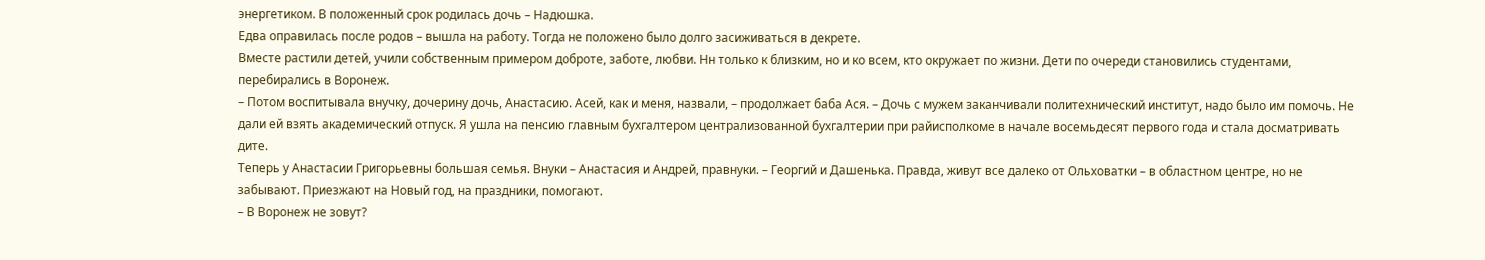энергетиком. В положенный срок родилась дочь – Надюшка.
Едва оправилась после родов – вышла на работу. Тогда не положено было долго засиживаться в декрете.
Вместе растили детей, учили собственным примером доброте, заботе, любви. Нн только к близким, но и ко всем, кто окружает по жизни. Дети по очереди становились студентами, перебирались в Воронеж.
– Потом воспитывала внучку, дочерину дочь, Анастасию. Асей, как и меня, назвали, – продолжает баба Ася. – Дочь с мужем заканчивали политехнический институт, надо было им помочь. Не дали ей взять академический отпуск. Я ушла на пенсию главным бухгалтером централизованной бухгалтерии при райисполкоме в начале восемьдесят первого года и стала досматривать дите.
Теперь у Анастасии Григорьевны большая семья. Внуки – Анастасия и Андрей, правнуки. – Георгий и Дашенька. Правда, живут все далеко от Ольховатки – в областном центре, но не забывают. Приезжают на Новый год, на праздники, помогают.
– В Воронеж не зовут?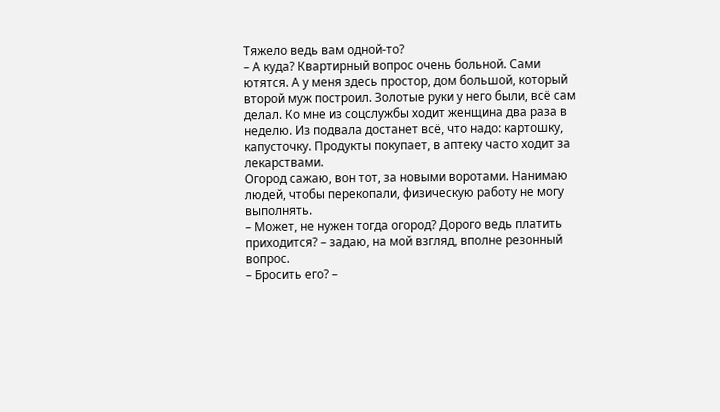Тяжело ведь вам одной-то?
– А куда? Квартирный вопрос очень больной. Сами ютятся. А у меня здесь простор, дом большой, который второй муж построил. Золотые руки у него были, всё сам делал. Ко мне из соцслужбы ходит женщина два раза в неделю. Из подвала достанет всё, что надо: картошку, капусточку. Продукты покупает, в аптеку часто ходит за лекарствами.
Огород сажаю, вон тот, за новыми воротами. Нанимаю людей, чтобы перекопали, физическую работу не могу выполнять.
– Может, не нужен тогда огород? Дорого ведь платить приходится? – задаю, на мой взгляд, вполне резонный вопрос.
– Бросить его? –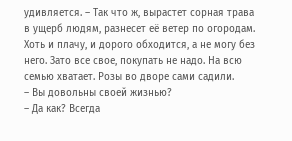удивляется. – Так что ж, вырастет сорная трава в ущерб людям, разнесет её ветер по огородам. Хоть и плачу, и дорого обходится, а не могу без него. Зато все свое, покупать не надо. На всю семью хватает. Розы во дворе сами садили.
– Вы довольны своей жизнью?
– Да как? Всегда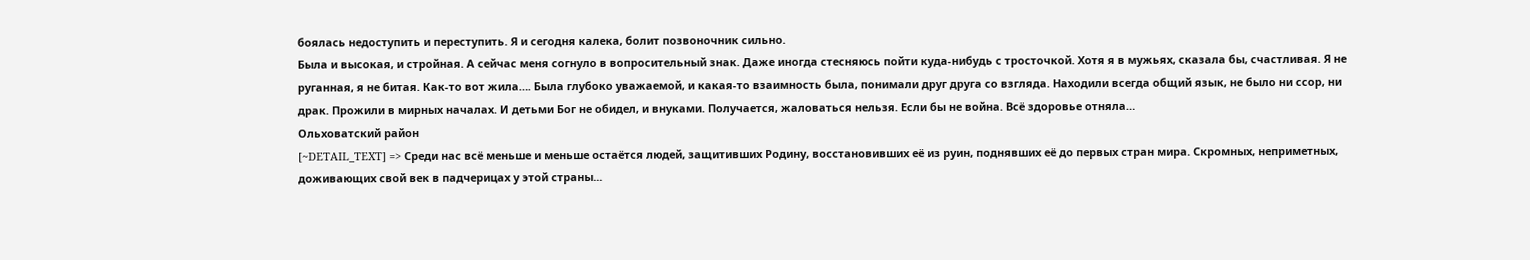боялась недоступить и переступить. Я и сегодня калека, болит позвоночник сильно.
Была и высокая, и стройная. А сейчас меня согнуло в вопросительный знак. Даже иногда стесняюсь пойти куда-нибудь с тросточкой. Хотя я в мужьях, сказала бы, счастливая. Я не руганная, я не битая. Как-то вот жила…. Была глубоко уважаемой, и какая-то взаимность была, понимали друг друга со взгляда. Находили всегда общий язык, не было ни ссор, ни драк. Прожили в мирных началах. И детьми Бог не обидел, и внуками. Получается, жаловаться нельзя. Если бы не война. Всё здоровье отняла…
Ольховатский район
[~DETAIL_TEXT] => Среди нас всё меньше и меньше остаётся людей, защитивших Родину, восстановивших её из руин, поднявших её до первых стран мира. Скромных, неприметных, доживающих свой век в падчерицах у этой страны...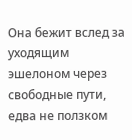Она бежит вслед за уходящим эшелоном через свободные пути, едва не ползком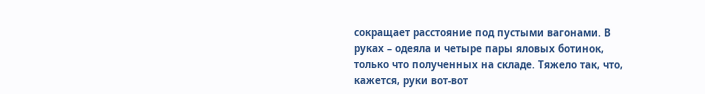сокращает расстояние под пустыми вагонами. В руках – одеяла и четыре пары яловых ботинок, только что полученных на складе. Тяжело так, что, кажется, руки вот-вот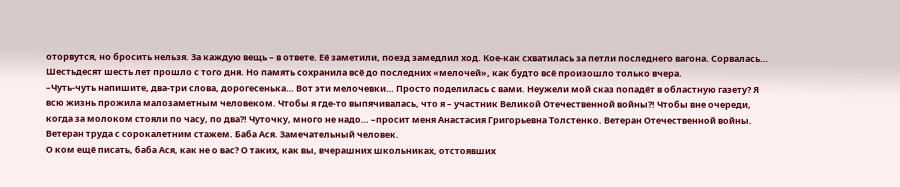оторвутся, но бросить нельзя. За каждую вещь – в ответе. Её заметили, поезд замедлил ход. Кое-как схватилась за петли последнего вагона. Сорвалась…
Шестьдесят шесть лет прошло с того дня. Но память сохранила всё до последних «мелочей», как будто всё произошло только вчера.
–Чуть-чуть напишите, два-три слова, дорогесенька… Вот эти мелочевки… Просто поделилась с вами. Неужели мой сказ попадёт в областную газету? Я всю жизнь прожила малозаметным человеком. Чтобы я где-то выпячивалась, что я – участник Великой Отечественной войны?! Чтобы вне очереди, когда за молоком стояли по часу, по два?! Чуточку, много не надо… –просит меня Анастасия Григорьевна Толстенко. Ветеран Отечественной войны. Ветеран труда с сорокалетним стажем. Баба Ася. Замечательный человек.
О ком ещё писать, баба Ася, как не о вас? О таких, как вы, вчерашних школьниках, отстоявших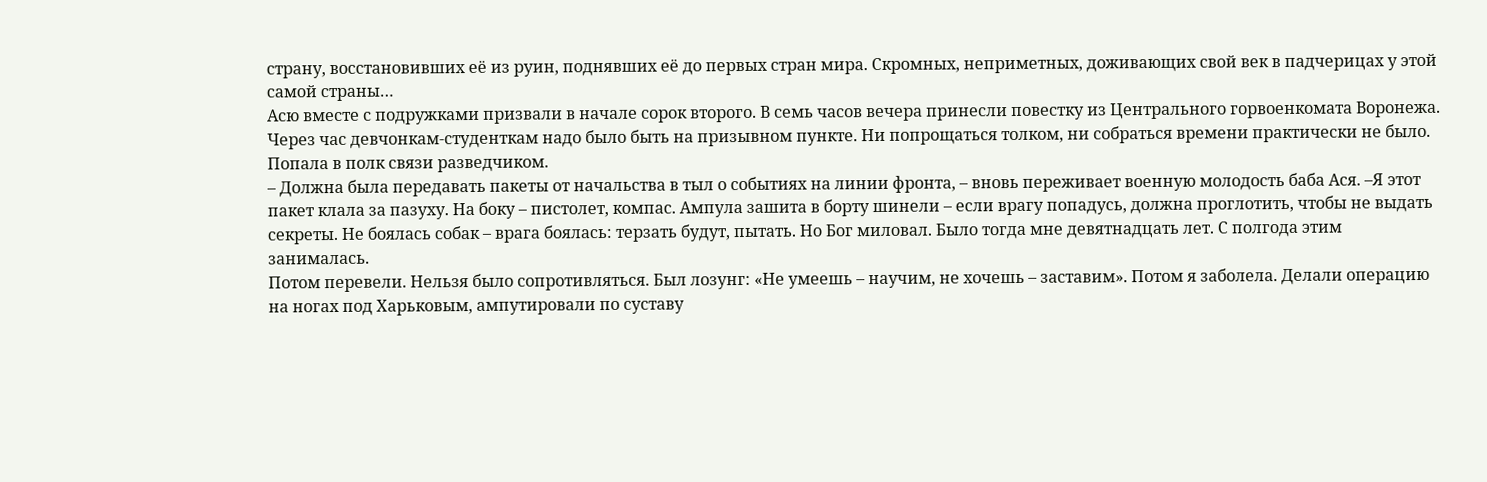страну, восстановивших её из руин, поднявших её до первых стран мира. Скромных, неприметных, доживающих свой век в падчерицах у этой самой страны…
Асю вместе с подружками призвали в начале сорок второго. В семь часов вечера принесли повестку из Центрального горвоенкомата Воронежа. Через час девчонкам-студенткам надо было быть на призывном пункте. Ни попрощаться толком, ни собраться времени практически не было. Попала в полк связи разведчиком.
– Должна была передавать пакеты от начальства в тыл о событиях на линии фронта, – вновь переживает военную молодость баба Ася. –Я этот пакет клала за пазуху. На боку – пистолет, компас. Ампула зашита в борту шинели – если врагу попадусь, должна проглотить, чтобы не выдать секреты. Не боялась собак – врага боялась: терзать будут, пытать. Но Бог миловал. Было тогда мне девятнадцать лет. С полгода этим занималась.
Потом перевели. Нельзя было сопротивляться. Был лозунг: «Не умеешь – научим, не хочешь – заставим». Потом я заболела. Делали операцию на ногах под Харьковым, ампутировали по суставу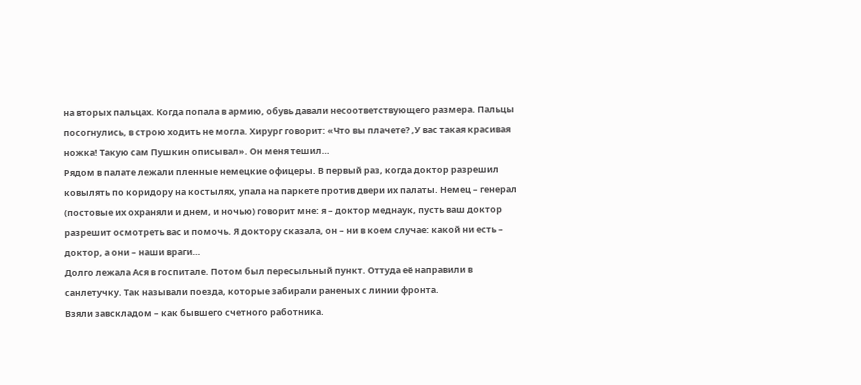на вторых пальцах. Когда попала в армию, обувь давали несоответствующего размера. Пальцы посогнулись, в строю ходить не могла. Хирург говорит: «Что вы плачете? ,У вас такая красивая ножка! Такую сам Пушкин описывал». Он меня тешил…
Рядом в палате лежали пленные немецкие офицеры. В первый раз, когда доктор разрешил ковылять по коридору на костылях, упала на паркете против двери их палаты. Немец – генерал (постовые их охраняли и днем, и ночью) говорит мне: я – доктор меднаук, пусть ваш доктор разрешит осмотреть вас и помочь. Я доктору сказала, он – ни в коем случае: какой ни есть – доктор, а они – наши враги…
Долго лежала Ася в госпитале. Потом был пересыльный пункт. Оттуда её направили в санлетучку. Так называли поезда, которые забирали раненых с линии фронта.
Взяли завскладом – как бывшего счетного работника.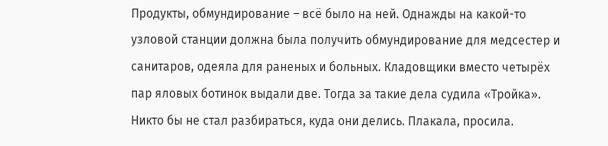Продукты, обмундирование – всё было на ней. Однажды на какой-то узловой станции должна была получить обмундирование для медсестер и санитаров, одеяла для раненых и больных. Кладовщики вместо четырёх пар яловых ботинок выдали две. Тогда за такие дела судила «Тройка». Никто бы не стал разбираться, куда они делись. Плакала, просила.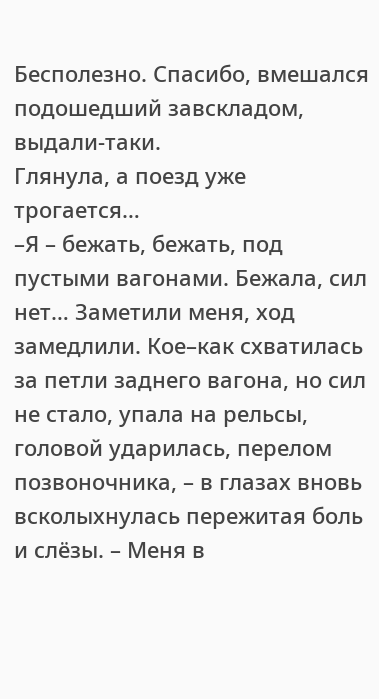Бесполезно. Спасибо, вмешался подошедший завскладом, выдали-таки.
Глянула, а поезд уже трогается…
–Я – бежать, бежать, под пустыми вагонами. Бежала, сил нет… Заметили меня, ход замедлили. Кое–как схватилась за петли заднего вагона, но сил не стало, упала на рельсы, головой ударилась, перелом позвоночника, – в глазах вновь всколыхнулась пережитая боль и слёзы. – Меня в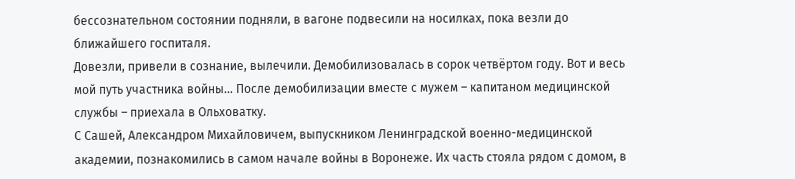бессознательном состоянии подняли, в вагоне подвесили на носилках, пока везли до ближайшего госпиталя.
Довезли, привели в сознание, вылечили. Демобилизовалась в сорок четвёртом году. Вот и весь мой путь участника войны… После демобилизации вместе с мужем – капитаном медицинской службы – приехала в Ольховатку.
С Сашей, Александром Михайловичем, выпускником Ленинградской военно-медицинской академии, познакомились в самом начале войны в Воронеже. Их часть стояла рядом с домом, в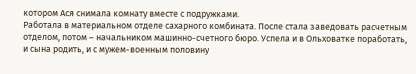котором Ася снимала комнату вместе с подружками.
Работала в материальном отделе сахарного комбината. После стала заведовать расчетным отделом, потом – начальником машинно-счетного бюро. Успела и в Ольховатке поработать, и сына родить, и с мужем-военным половину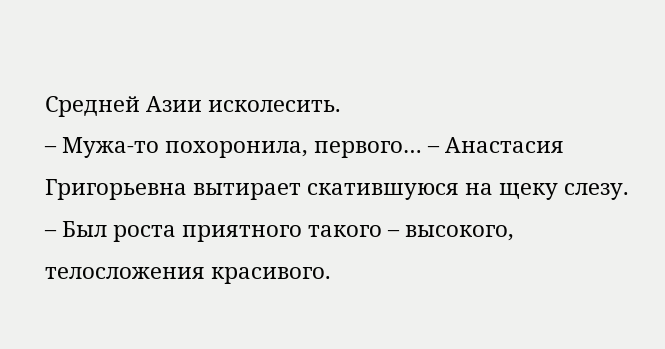Средней Азии исколесить.
– Мужа-то похоронила, первого… – Анастасия Григорьевна вытирает скатившуюся на щеку слезу. – Был роста приятного такого – высокого, телосложения красивого.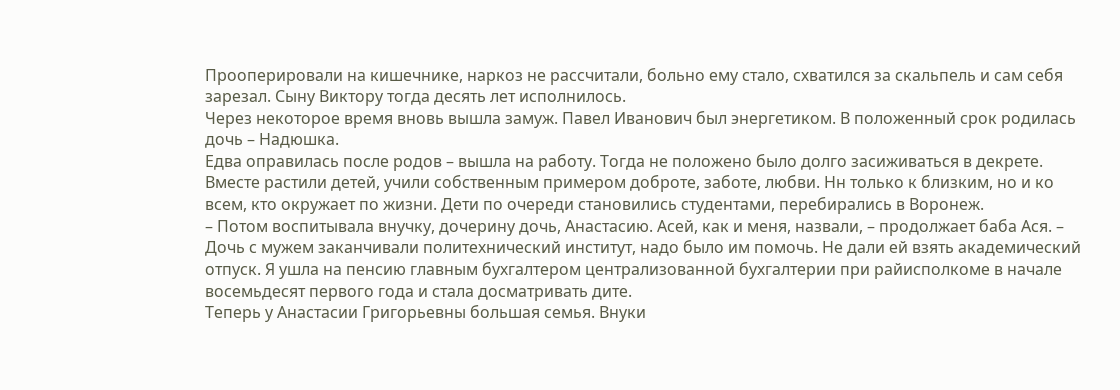Прооперировали на кишечнике, наркоз не рассчитали, больно ему стало, схватился за скальпель и сам себя зарезал. Сыну Виктору тогда десять лет исполнилось.
Через некоторое время вновь вышла замуж. Павел Иванович был энергетиком. В положенный срок родилась дочь – Надюшка.
Едва оправилась после родов – вышла на работу. Тогда не положено было долго засиживаться в декрете.
Вместе растили детей, учили собственным примером доброте, заботе, любви. Нн только к близким, но и ко всем, кто окружает по жизни. Дети по очереди становились студентами, перебирались в Воронеж.
– Потом воспитывала внучку, дочерину дочь, Анастасию. Асей, как и меня, назвали, – продолжает баба Ася. – Дочь с мужем заканчивали политехнический институт, надо было им помочь. Не дали ей взять академический отпуск. Я ушла на пенсию главным бухгалтером централизованной бухгалтерии при райисполкоме в начале восемьдесят первого года и стала досматривать дите.
Теперь у Анастасии Григорьевны большая семья. Внуки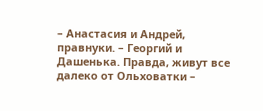– Анастасия и Андрей, правнуки. – Георгий и Дашенька. Правда, живут все далеко от Ольховатки –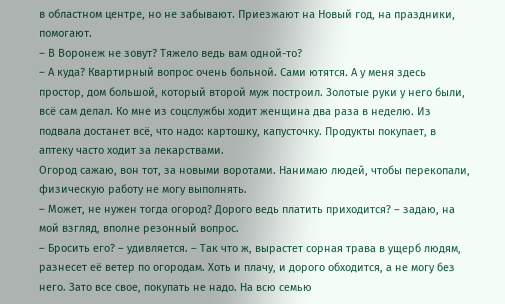в областном центре, но не забывают. Приезжают на Новый год, на праздники, помогают.
– В Воронеж не зовут? Тяжело ведь вам одной-то?
– А куда? Квартирный вопрос очень больной. Сами ютятся. А у меня здесь простор, дом большой, который второй муж построил. Золотые руки у него были, всё сам делал. Ко мне из соцслужбы ходит женщина два раза в неделю. Из подвала достанет всё, что надо: картошку, капусточку. Продукты покупает, в аптеку часто ходит за лекарствами.
Огород сажаю, вон тот, за новыми воротами. Нанимаю людей, чтобы перекопали, физическую работу не могу выполнять.
– Может, не нужен тогда огород? Дорого ведь платить приходится? – задаю, на мой взгляд, вполне резонный вопрос.
– Бросить его? – удивляется. – Так что ж, вырастет сорная трава в ущерб людям, разнесет её ветер по огородам. Хоть и плачу, и дорого обходится, а не могу без него. Зато все свое, покупать не надо. На всю семью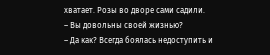хватает. Розы во дворе сами садили.
– Вы довольны своей жизнью?
– Да как? Всегда боялась недоступить и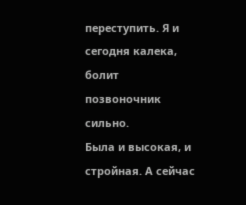переступить. Я и сегодня калека, болит позвоночник сильно.
Была и высокая, и стройная. А сейчас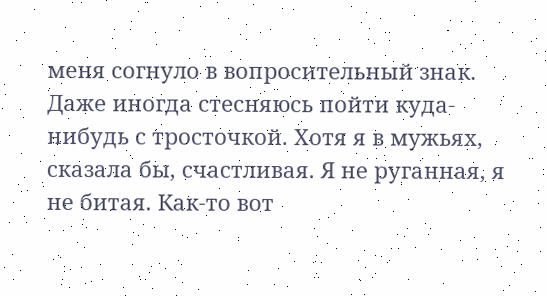меня согнуло в вопросительный знак. Даже иногда стесняюсь пойти куда-нибудь с тросточкой. Хотя я в мужьях, сказала бы, счастливая. Я не руганная, я не битая. Как-то вот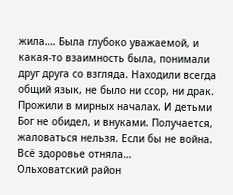жила…. Была глубоко уважаемой, и какая-то взаимность была, понимали друг друга со взгляда. Находили всегда общий язык, не было ни ссор, ни драк. Прожили в мирных началах. И детьми Бог не обидел, и внуками. Получается, жаловаться нельзя. Если бы не война. Всё здоровье отняла…
Ольховатский район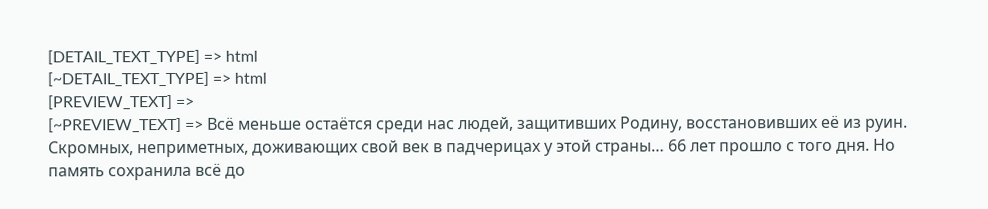[DETAIL_TEXT_TYPE] => html
[~DETAIL_TEXT_TYPE] => html
[PREVIEW_TEXT] =>
[~PREVIEW_TEXT] => Всё меньше остаётся среди нас людей, защитивших Родину, восстановивших её из руин. Скромных, неприметных, доживающих свой век в падчерицах у этой страны… 66 лет прошло с того дня. Но память сохранила всё до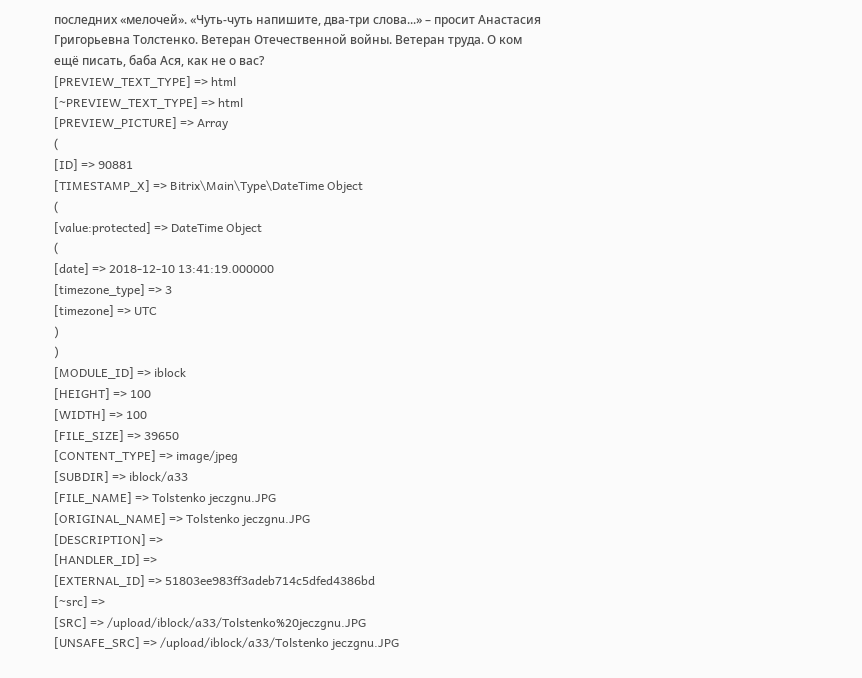последних «мелочей». «Чуть-чуть напишите, два-три слова...» – просит Анастасия Григорьевна Толстенко. Ветеран Отечественной войны. Ветеран труда. О ком ещё писать, баба Ася, как не о вас?
[PREVIEW_TEXT_TYPE] => html
[~PREVIEW_TEXT_TYPE] => html
[PREVIEW_PICTURE] => Array
(
[ID] => 90881
[TIMESTAMP_X] => Bitrix\Main\Type\DateTime Object
(
[value:protected] => DateTime Object
(
[date] => 2018-12-10 13:41:19.000000
[timezone_type] => 3
[timezone] => UTC
)
)
[MODULE_ID] => iblock
[HEIGHT] => 100
[WIDTH] => 100
[FILE_SIZE] => 39650
[CONTENT_TYPE] => image/jpeg
[SUBDIR] => iblock/a33
[FILE_NAME] => Tolstenko jeczgnu.JPG
[ORIGINAL_NAME] => Tolstenko jeczgnu.JPG
[DESCRIPTION] =>
[HANDLER_ID] =>
[EXTERNAL_ID] => 51803ee983ff3adeb714c5dfed4386bd
[~src] =>
[SRC] => /upload/iblock/a33/Tolstenko%20jeczgnu.JPG
[UNSAFE_SRC] => /upload/iblock/a33/Tolstenko jeczgnu.JPG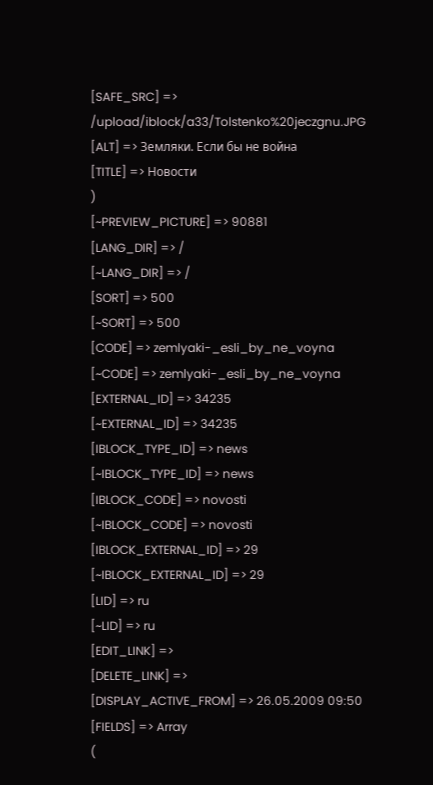[SAFE_SRC] => /upload/iblock/a33/Tolstenko%20jeczgnu.JPG
[ALT] => Земляки. Если бы не война
[TITLE] => Новости
)
[~PREVIEW_PICTURE] => 90881
[LANG_DIR] => /
[~LANG_DIR] => /
[SORT] => 500
[~SORT] => 500
[CODE] => zemlyaki-_esli_by_ne_voyna
[~CODE] => zemlyaki-_esli_by_ne_voyna
[EXTERNAL_ID] => 34235
[~EXTERNAL_ID] => 34235
[IBLOCK_TYPE_ID] => news
[~IBLOCK_TYPE_ID] => news
[IBLOCK_CODE] => novosti
[~IBLOCK_CODE] => novosti
[IBLOCK_EXTERNAL_ID] => 29
[~IBLOCK_EXTERNAL_ID] => 29
[LID] => ru
[~LID] => ru
[EDIT_LINK] =>
[DELETE_LINK] =>
[DISPLAY_ACTIVE_FROM] => 26.05.2009 09:50
[FIELDS] => Array
(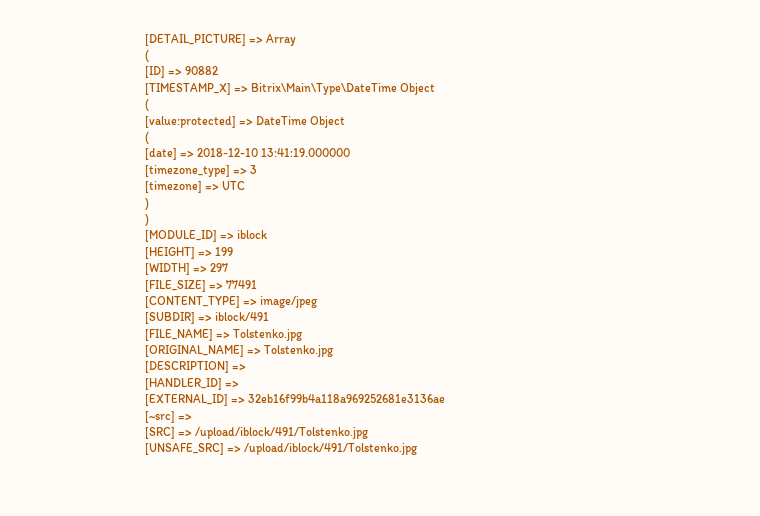[DETAIL_PICTURE] => Array
(
[ID] => 90882
[TIMESTAMP_X] => Bitrix\Main\Type\DateTime Object
(
[value:protected] => DateTime Object
(
[date] => 2018-12-10 13:41:19.000000
[timezone_type] => 3
[timezone] => UTC
)
)
[MODULE_ID] => iblock
[HEIGHT] => 199
[WIDTH] => 297
[FILE_SIZE] => 77491
[CONTENT_TYPE] => image/jpeg
[SUBDIR] => iblock/491
[FILE_NAME] => Tolstenko.jpg
[ORIGINAL_NAME] => Tolstenko.jpg
[DESCRIPTION] =>
[HANDLER_ID] =>
[EXTERNAL_ID] => 32eb16f99b4a118a969252681e3136ae
[~src] =>
[SRC] => /upload/iblock/491/Tolstenko.jpg
[UNSAFE_SRC] => /upload/iblock/491/Tolstenko.jpg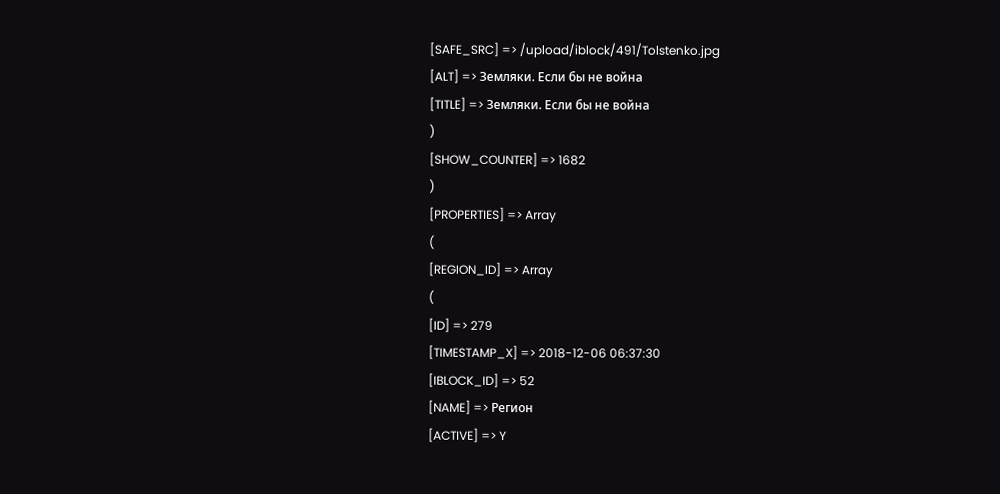[SAFE_SRC] => /upload/iblock/491/Tolstenko.jpg
[ALT] => Земляки. Если бы не война
[TITLE] => Земляки. Если бы не война
)
[SHOW_COUNTER] => 1682
)
[PROPERTIES] => Array
(
[REGION_ID] => Array
(
[ID] => 279
[TIMESTAMP_X] => 2018-12-06 06:37:30
[IBLOCK_ID] => 52
[NAME] => Регион
[ACTIVE] => Y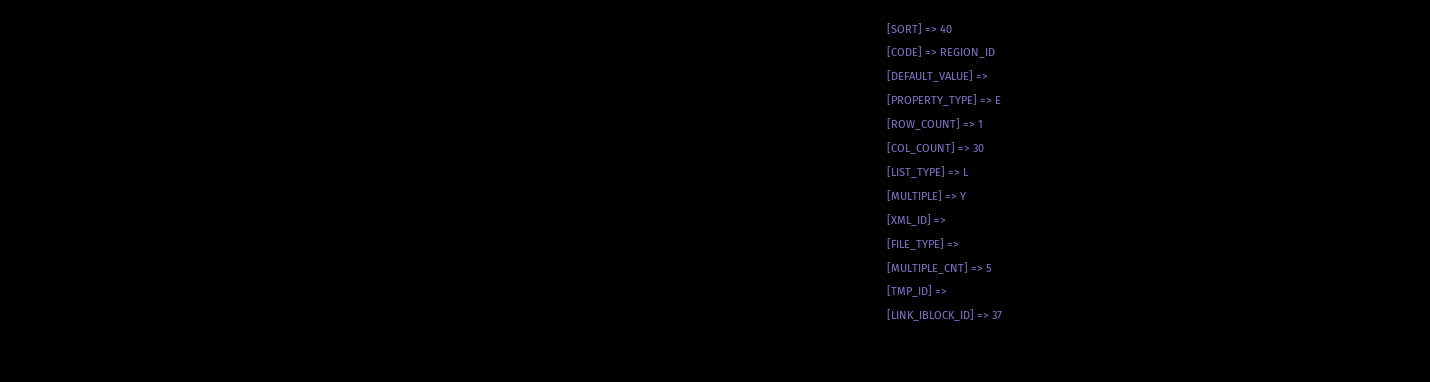[SORT] => 40
[CODE] => REGION_ID
[DEFAULT_VALUE] =>
[PROPERTY_TYPE] => E
[ROW_COUNT] => 1
[COL_COUNT] => 30
[LIST_TYPE] => L
[MULTIPLE] => Y
[XML_ID] =>
[FILE_TYPE] =>
[MULTIPLE_CNT] => 5
[TMP_ID] =>
[LINK_IBLOCK_ID] => 37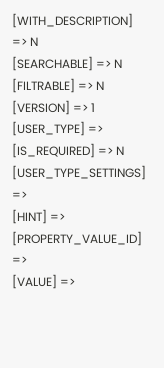[WITH_DESCRIPTION] => N
[SEARCHABLE] => N
[FILTRABLE] => N
[VERSION] => 1
[USER_TYPE] =>
[IS_REQUIRED] => N
[USER_TYPE_SETTINGS] =>
[HINT] =>
[PROPERTY_VALUE_ID] =>
[VALUE] =>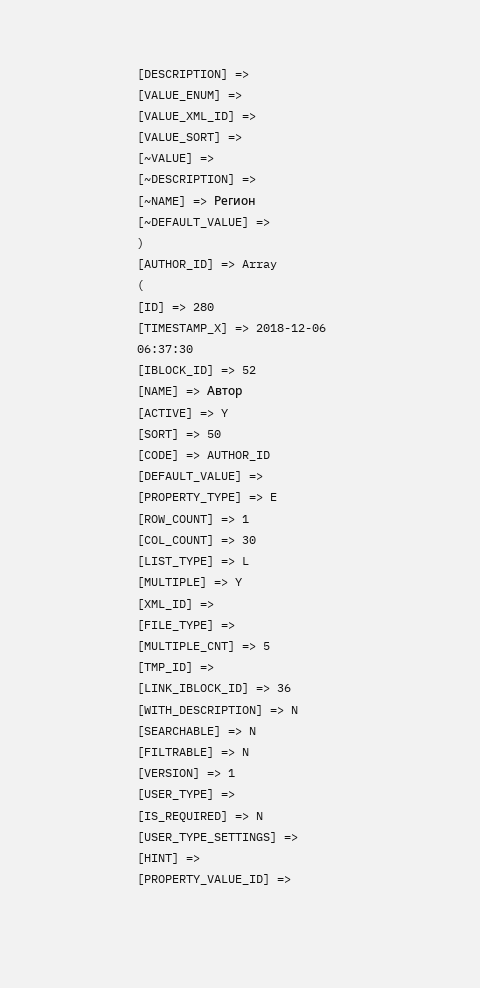[DESCRIPTION] =>
[VALUE_ENUM] =>
[VALUE_XML_ID] =>
[VALUE_SORT] =>
[~VALUE] =>
[~DESCRIPTION] =>
[~NAME] => Регион
[~DEFAULT_VALUE] =>
)
[AUTHOR_ID] => Array
(
[ID] => 280
[TIMESTAMP_X] => 2018-12-06 06:37:30
[IBLOCK_ID] => 52
[NAME] => Автор
[ACTIVE] => Y
[SORT] => 50
[CODE] => AUTHOR_ID
[DEFAULT_VALUE] =>
[PROPERTY_TYPE] => E
[ROW_COUNT] => 1
[COL_COUNT] => 30
[LIST_TYPE] => L
[MULTIPLE] => Y
[XML_ID] =>
[FILE_TYPE] =>
[MULTIPLE_CNT] => 5
[TMP_ID] =>
[LINK_IBLOCK_ID] => 36
[WITH_DESCRIPTION] => N
[SEARCHABLE] => N
[FILTRABLE] => N
[VERSION] => 1
[USER_TYPE] =>
[IS_REQUIRED] => N
[USER_TYPE_SETTINGS] =>
[HINT] =>
[PROPERTY_VALUE_ID] =>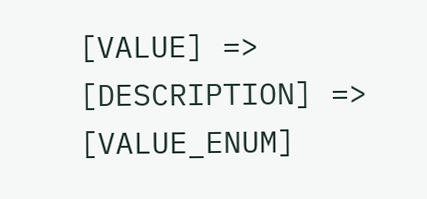[VALUE] =>
[DESCRIPTION] =>
[VALUE_ENUM]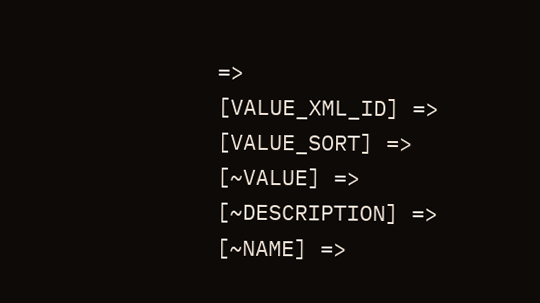=>
[VALUE_XML_ID] =>
[VALUE_SORT] =>
[~VALUE] =>
[~DESCRIPTION] =>
[~NAME] =>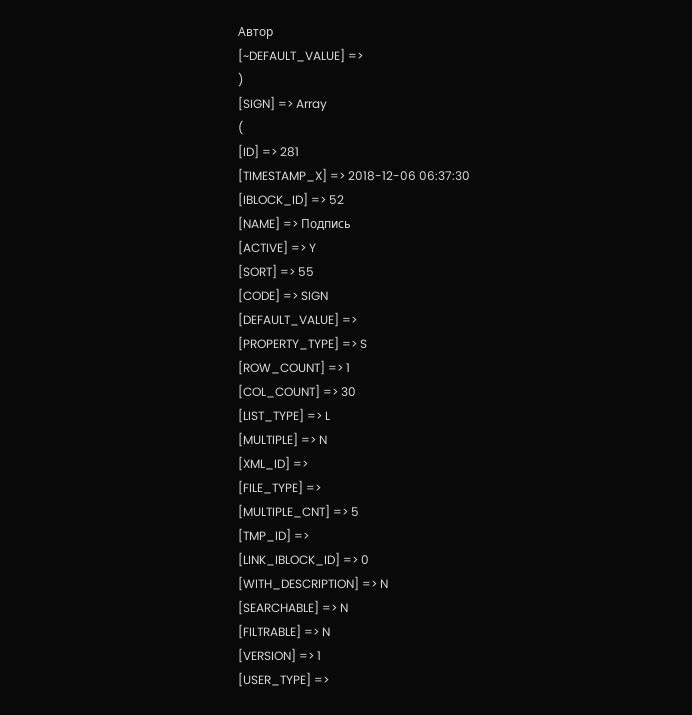Автор
[~DEFAULT_VALUE] =>
)
[SIGN] => Array
(
[ID] => 281
[TIMESTAMP_X] => 2018-12-06 06:37:30
[IBLOCK_ID] => 52
[NAME] => Подпись
[ACTIVE] => Y
[SORT] => 55
[CODE] => SIGN
[DEFAULT_VALUE] =>
[PROPERTY_TYPE] => S
[ROW_COUNT] => 1
[COL_COUNT] => 30
[LIST_TYPE] => L
[MULTIPLE] => N
[XML_ID] =>
[FILE_TYPE] =>
[MULTIPLE_CNT] => 5
[TMP_ID] =>
[LINK_IBLOCK_ID] => 0
[WITH_DESCRIPTION] => N
[SEARCHABLE] => N
[FILTRABLE] => N
[VERSION] => 1
[USER_TYPE] =>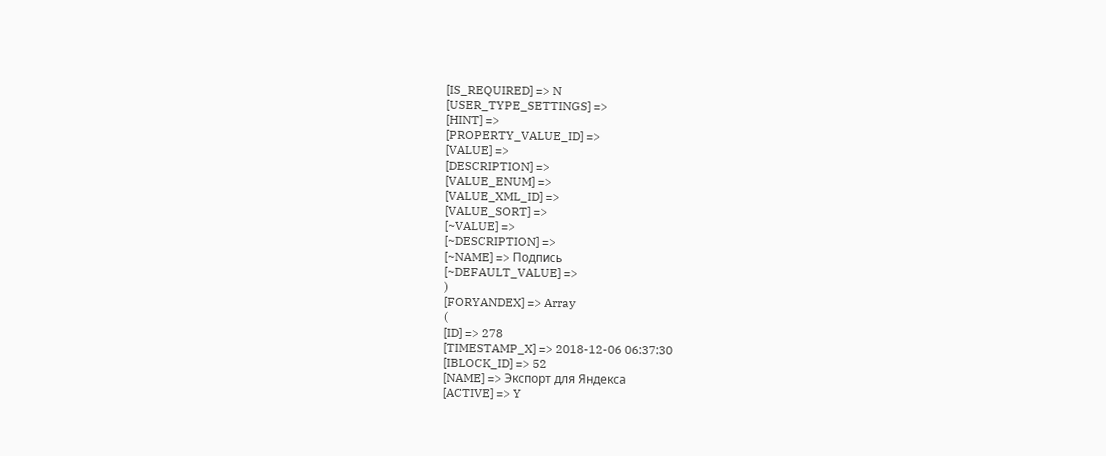[IS_REQUIRED] => N
[USER_TYPE_SETTINGS] =>
[HINT] =>
[PROPERTY_VALUE_ID] =>
[VALUE] =>
[DESCRIPTION] =>
[VALUE_ENUM] =>
[VALUE_XML_ID] =>
[VALUE_SORT] =>
[~VALUE] =>
[~DESCRIPTION] =>
[~NAME] => Подпись
[~DEFAULT_VALUE] =>
)
[FORYANDEX] => Array
(
[ID] => 278
[TIMESTAMP_X] => 2018-12-06 06:37:30
[IBLOCK_ID] => 52
[NAME] => Экспорт для Яндекса
[ACTIVE] => Y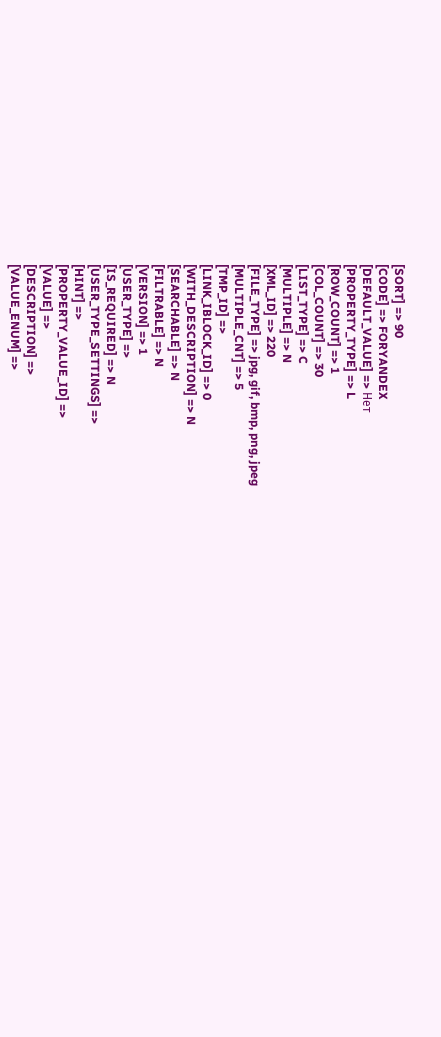[SORT] => 90
[CODE] => FORYANDEX
[DEFAULT_VALUE] => Нет
[PROPERTY_TYPE] => L
[ROW_COUNT] => 1
[COL_COUNT] => 30
[LIST_TYPE] => C
[MULTIPLE] => N
[XML_ID] => 220
[FILE_TYPE] => jpg, gif, bmp, png, jpeg
[MULTIPLE_CNT] => 5
[TMP_ID] =>
[LINK_IBLOCK_ID] => 0
[WITH_DESCRIPTION] => N
[SEARCHABLE] => N
[FILTRABLE] => N
[VERSION] => 1
[USER_TYPE] =>
[IS_REQUIRED] => N
[USER_TYPE_SETTINGS] =>
[HINT] =>
[PROPERTY_VALUE_ID] =>
[VALUE] =>
[DESCRIPTION] =>
[VALUE_ENUM] =>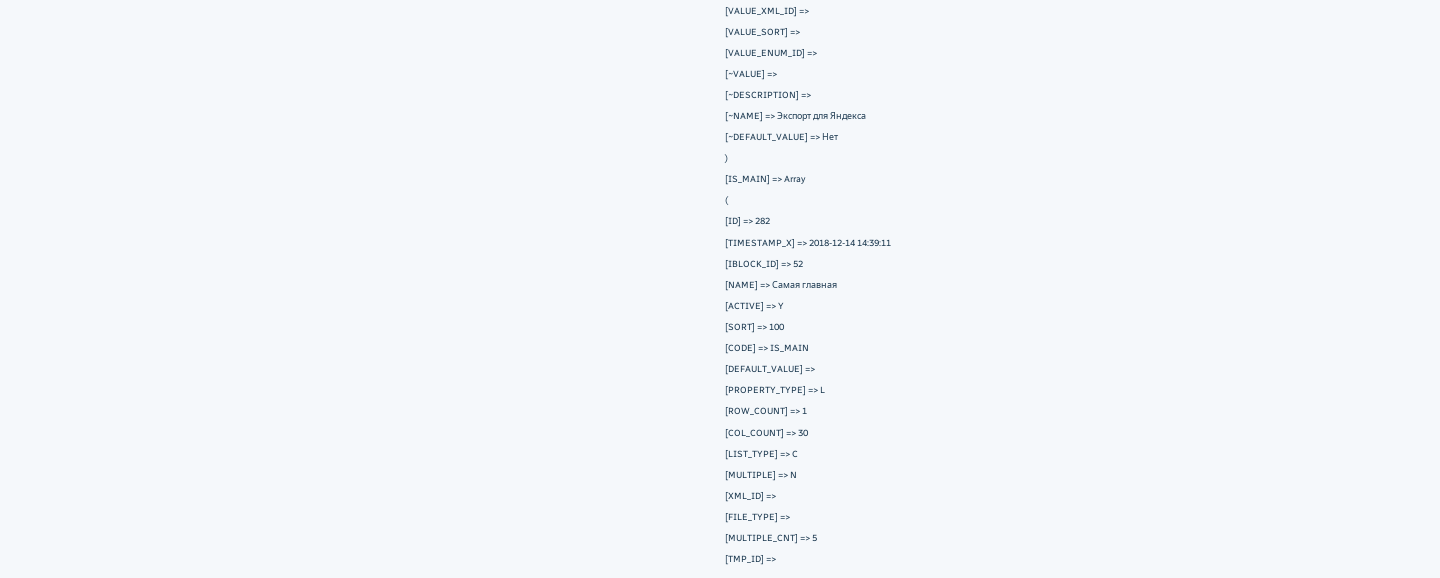[VALUE_XML_ID] =>
[VALUE_SORT] =>
[VALUE_ENUM_ID] =>
[~VALUE] =>
[~DESCRIPTION] =>
[~NAME] => Экспорт для Яндекса
[~DEFAULT_VALUE] => Нет
)
[IS_MAIN] => Array
(
[ID] => 282
[TIMESTAMP_X] => 2018-12-14 14:39:11
[IBLOCK_ID] => 52
[NAME] => Самая главная
[ACTIVE] => Y
[SORT] => 100
[CODE] => IS_MAIN
[DEFAULT_VALUE] =>
[PROPERTY_TYPE] => L
[ROW_COUNT] => 1
[COL_COUNT] => 30
[LIST_TYPE] => C
[MULTIPLE] => N
[XML_ID] =>
[FILE_TYPE] =>
[MULTIPLE_CNT] => 5
[TMP_ID] =>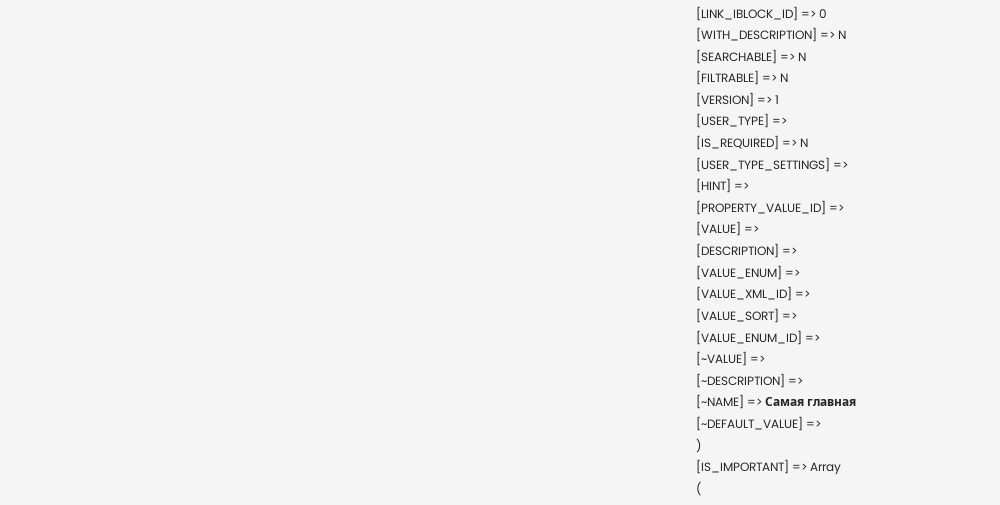[LINK_IBLOCK_ID] => 0
[WITH_DESCRIPTION] => N
[SEARCHABLE] => N
[FILTRABLE] => N
[VERSION] => 1
[USER_TYPE] =>
[IS_REQUIRED] => N
[USER_TYPE_SETTINGS] =>
[HINT] =>
[PROPERTY_VALUE_ID] =>
[VALUE] =>
[DESCRIPTION] =>
[VALUE_ENUM] =>
[VALUE_XML_ID] =>
[VALUE_SORT] =>
[VALUE_ENUM_ID] =>
[~VALUE] =>
[~DESCRIPTION] =>
[~NAME] => Самая главная
[~DEFAULT_VALUE] =>
)
[IS_IMPORTANT] => Array
(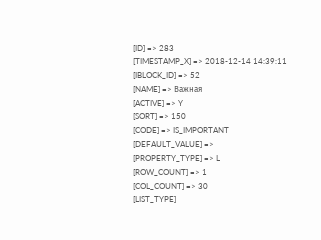[ID] => 283
[TIMESTAMP_X] => 2018-12-14 14:39:11
[IBLOCK_ID] => 52
[NAME] => Важная
[ACTIVE] => Y
[SORT] => 150
[CODE] => IS_IMPORTANT
[DEFAULT_VALUE] =>
[PROPERTY_TYPE] => L
[ROW_COUNT] => 1
[COL_COUNT] => 30
[LIST_TYPE]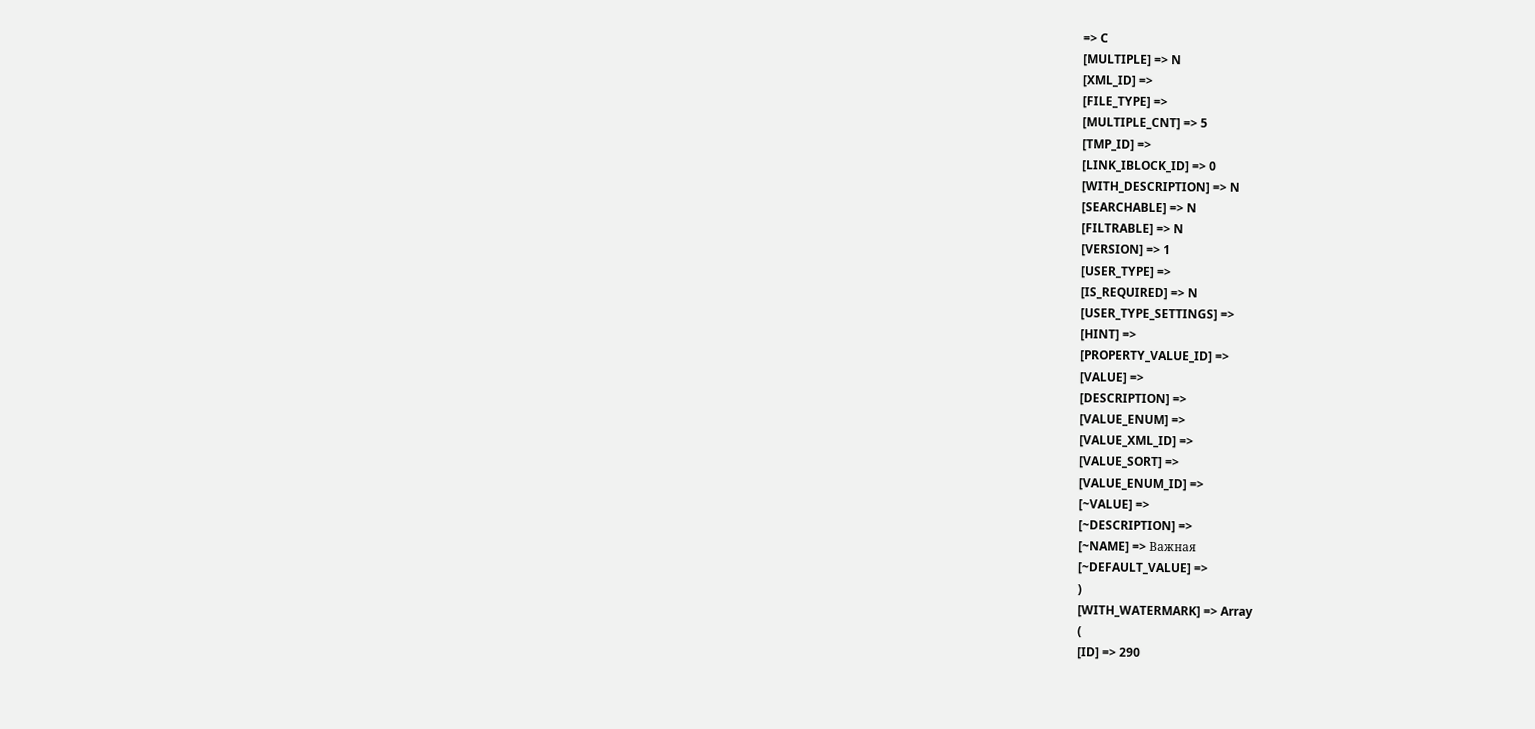=> C
[MULTIPLE] => N
[XML_ID] =>
[FILE_TYPE] =>
[MULTIPLE_CNT] => 5
[TMP_ID] =>
[LINK_IBLOCK_ID] => 0
[WITH_DESCRIPTION] => N
[SEARCHABLE] => N
[FILTRABLE] => N
[VERSION] => 1
[USER_TYPE] =>
[IS_REQUIRED] => N
[USER_TYPE_SETTINGS] =>
[HINT] =>
[PROPERTY_VALUE_ID] =>
[VALUE] =>
[DESCRIPTION] =>
[VALUE_ENUM] =>
[VALUE_XML_ID] =>
[VALUE_SORT] =>
[VALUE_ENUM_ID] =>
[~VALUE] =>
[~DESCRIPTION] =>
[~NAME] => Важная
[~DEFAULT_VALUE] =>
)
[WITH_WATERMARK] => Array
(
[ID] => 290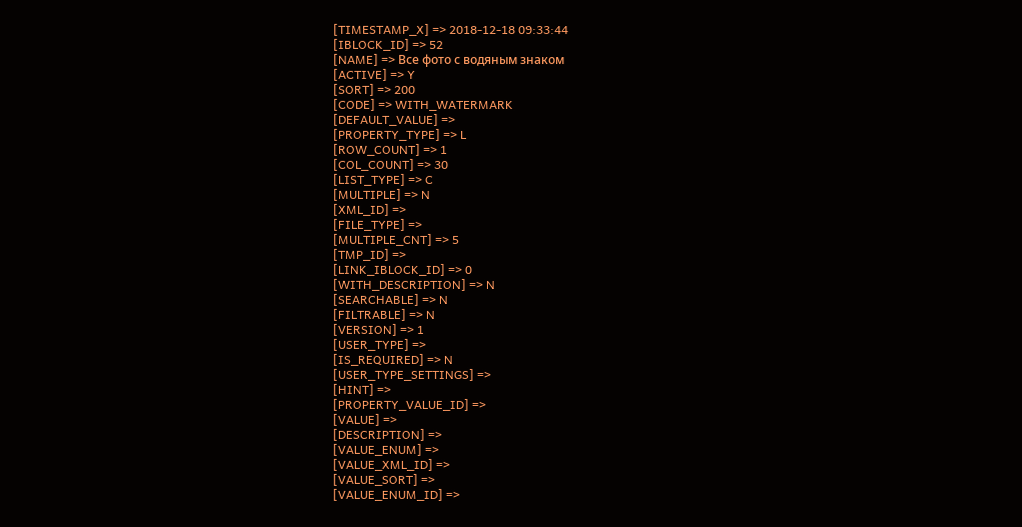[TIMESTAMP_X] => 2018-12-18 09:33:44
[IBLOCK_ID] => 52
[NAME] => Все фото с водяным знаком
[ACTIVE] => Y
[SORT] => 200
[CODE] => WITH_WATERMARK
[DEFAULT_VALUE] =>
[PROPERTY_TYPE] => L
[ROW_COUNT] => 1
[COL_COUNT] => 30
[LIST_TYPE] => C
[MULTIPLE] => N
[XML_ID] =>
[FILE_TYPE] =>
[MULTIPLE_CNT] => 5
[TMP_ID] =>
[LINK_IBLOCK_ID] => 0
[WITH_DESCRIPTION] => N
[SEARCHABLE] => N
[FILTRABLE] => N
[VERSION] => 1
[USER_TYPE] =>
[IS_REQUIRED] => N
[USER_TYPE_SETTINGS] =>
[HINT] =>
[PROPERTY_VALUE_ID] =>
[VALUE] =>
[DESCRIPTION] =>
[VALUE_ENUM] =>
[VALUE_XML_ID] =>
[VALUE_SORT] =>
[VALUE_ENUM_ID] =>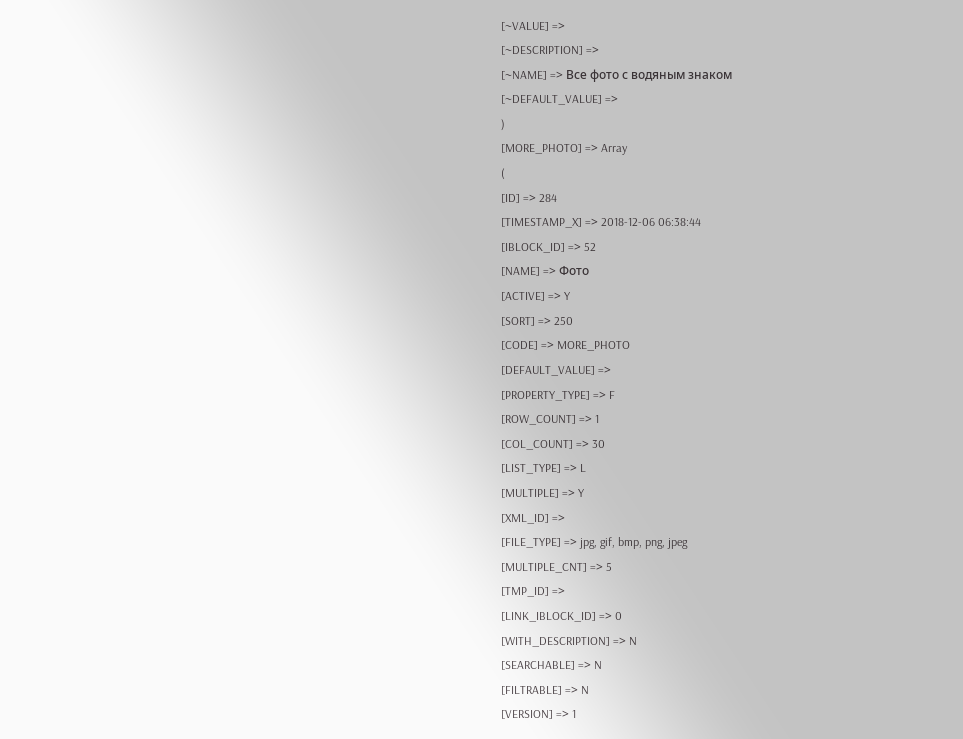[~VALUE] =>
[~DESCRIPTION] =>
[~NAME] => Все фото с водяным знаком
[~DEFAULT_VALUE] =>
)
[MORE_PHOTO] => Array
(
[ID] => 284
[TIMESTAMP_X] => 2018-12-06 06:38:44
[IBLOCK_ID] => 52
[NAME] => Фото
[ACTIVE] => Y
[SORT] => 250
[CODE] => MORE_PHOTO
[DEFAULT_VALUE] =>
[PROPERTY_TYPE] => F
[ROW_COUNT] => 1
[COL_COUNT] => 30
[LIST_TYPE] => L
[MULTIPLE] => Y
[XML_ID] =>
[FILE_TYPE] => jpg, gif, bmp, png, jpeg
[MULTIPLE_CNT] => 5
[TMP_ID] =>
[LINK_IBLOCK_ID] => 0
[WITH_DESCRIPTION] => N
[SEARCHABLE] => N
[FILTRABLE] => N
[VERSION] => 1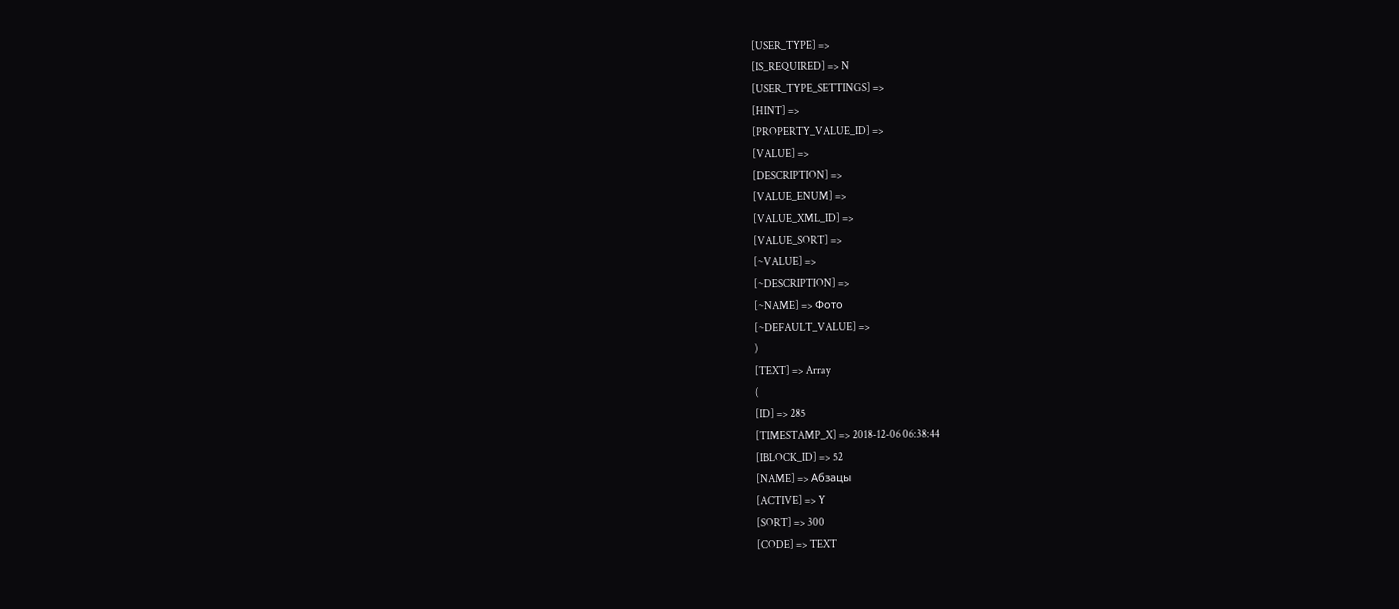[USER_TYPE] =>
[IS_REQUIRED] => N
[USER_TYPE_SETTINGS] =>
[HINT] =>
[PROPERTY_VALUE_ID] =>
[VALUE] =>
[DESCRIPTION] =>
[VALUE_ENUM] =>
[VALUE_XML_ID] =>
[VALUE_SORT] =>
[~VALUE] =>
[~DESCRIPTION] =>
[~NAME] => Фото
[~DEFAULT_VALUE] =>
)
[TEXT] => Array
(
[ID] => 285
[TIMESTAMP_X] => 2018-12-06 06:38:44
[IBLOCK_ID] => 52
[NAME] => Абзацы
[ACTIVE] => Y
[SORT] => 300
[CODE] => TEXT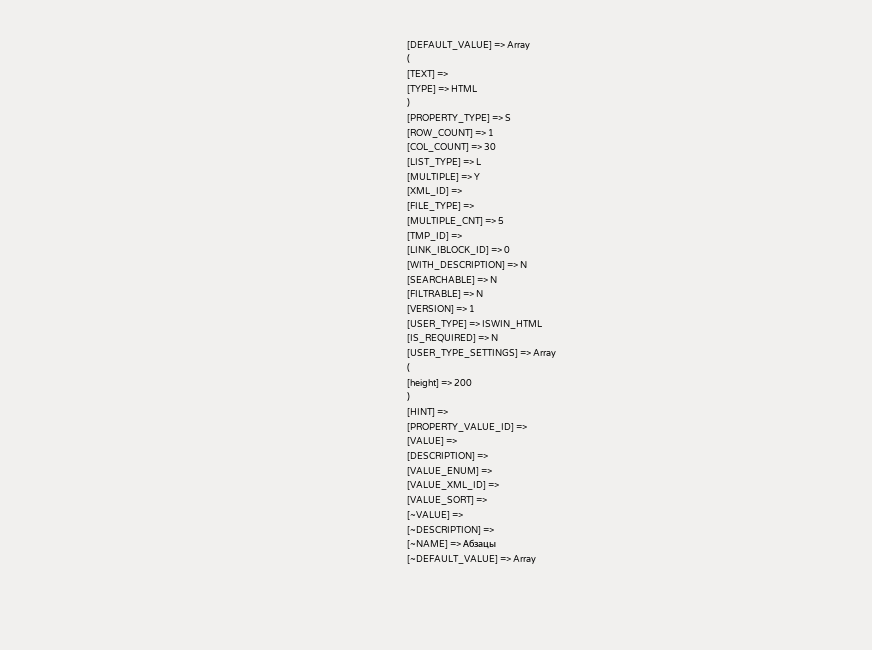[DEFAULT_VALUE] => Array
(
[TEXT] =>
[TYPE] => HTML
)
[PROPERTY_TYPE] => S
[ROW_COUNT] => 1
[COL_COUNT] => 30
[LIST_TYPE] => L
[MULTIPLE] => Y
[XML_ID] =>
[FILE_TYPE] =>
[MULTIPLE_CNT] => 5
[TMP_ID] =>
[LINK_IBLOCK_ID] => 0
[WITH_DESCRIPTION] => N
[SEARCHABLE] => N
[FILTRABLE] => N
[VERSION] => 1
[USER_TYPE] => ISWIN_HTML
[IS_REQUIRED] => N
[USER_TYPE_SETTINGS] => Array
(
[height] => 200
)
[HINT] =>
[PROPERTY_VALUE_ID] =>
[VALUE] =>
[DESCRIPTION] =>
[VALUE_ENUM] =>
[VALUE_XML_ID] =>
[VALUE_SORT] =>
[~VALUE] =>
[~DESCRIPTION] =>
[~NAME] => Абзацы
[~DEFAULT_VALUE] => Array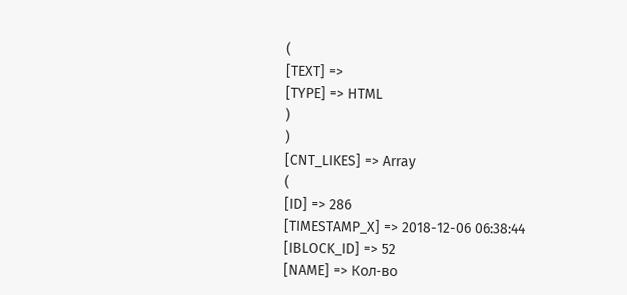(
[TEXT] =>
[TYPE] => HTML
)
)
[CNT_LIKES] => Array
(
[ID] => 286
[TIMESTAMP_X] => 2018-12-06 06:38:44
[IBLOCK_ID] => 52
[NAME] => Кол-во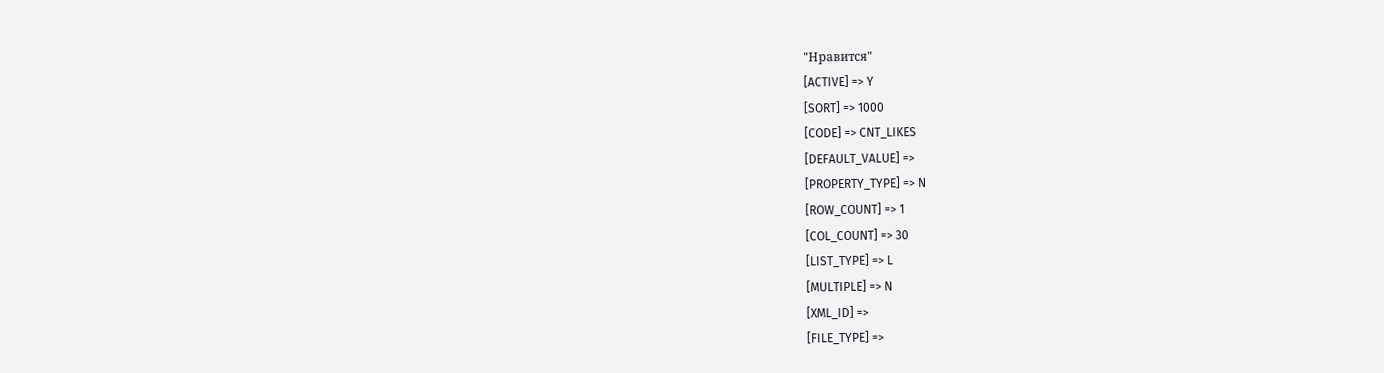"Нравится"
[ACTIVE] => Y
[SORT] => 1000
[CODE] => CNT_LIKES
[DEFAULT_VALUE] =>
[PROPERTY_TYPE] => N
[ROW_COUNT] => 1
[COL_COUNT] => 30
[LIST_TYPE] => L
[MULTIPLE] => N
[XML_ID] =>
[FILE_TYPE] =>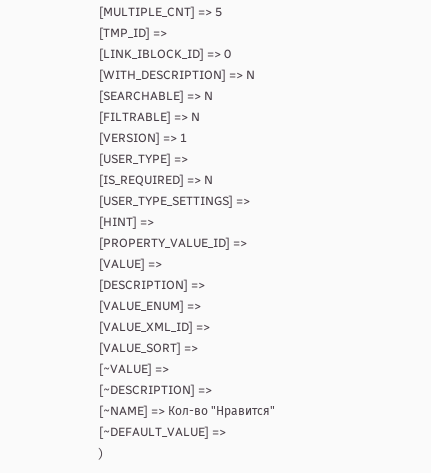[MULTIPLE_CNT] => 5
[TMP_ID] =>
[LINK_IBLOCK_ID] => 0
[WITH_DESCRIPTION] => N
[SEARCHABLE] => N
[FILTRABLE] => N
[VERSION] => 1
[USER_TYPE] =>
[IS_REQUIRED] => N
[USER_TYPE_SETTINGS] =>
[HINT] =>
[PROPERTY_VALUE_ID] =>
[VALUE] =>
[DESCRIPTION] =>
[VALUE_ENUM] =>
[VALUE_XML_ID] =>
[VALUE_SORT] =>
[~VALUE] =>
[~DESCRIPTION] =>
[~NAME] => Кол-во "Нравится"
[~DEFAULT_VALUE] =>
)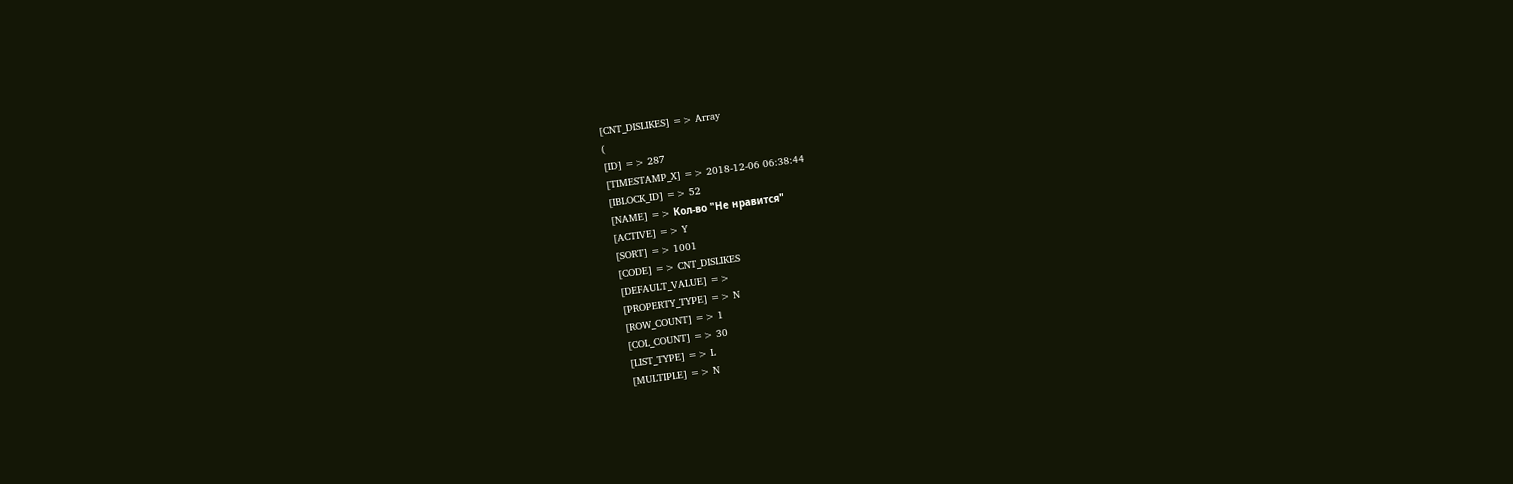[CNT_DISLIKES] => Array
(
[ID] => 287
[TIMESTAMP_X] => 2018-12-06 06:38:44
[IBLOCK_ID] => 52
[NAME] => Кол-во "Не нравится"
[ACTIVE] => Y
[SORT] => 1001
[CODE] => CNT_DISLIKES
[DEFAULT_VALUE] =>
[PROPERTY_TYPE] => N
[ROW_COUNT] => 1
[COL_COUNT] => 30
[LIST_TYPE] => L
[MULTIPLE] => N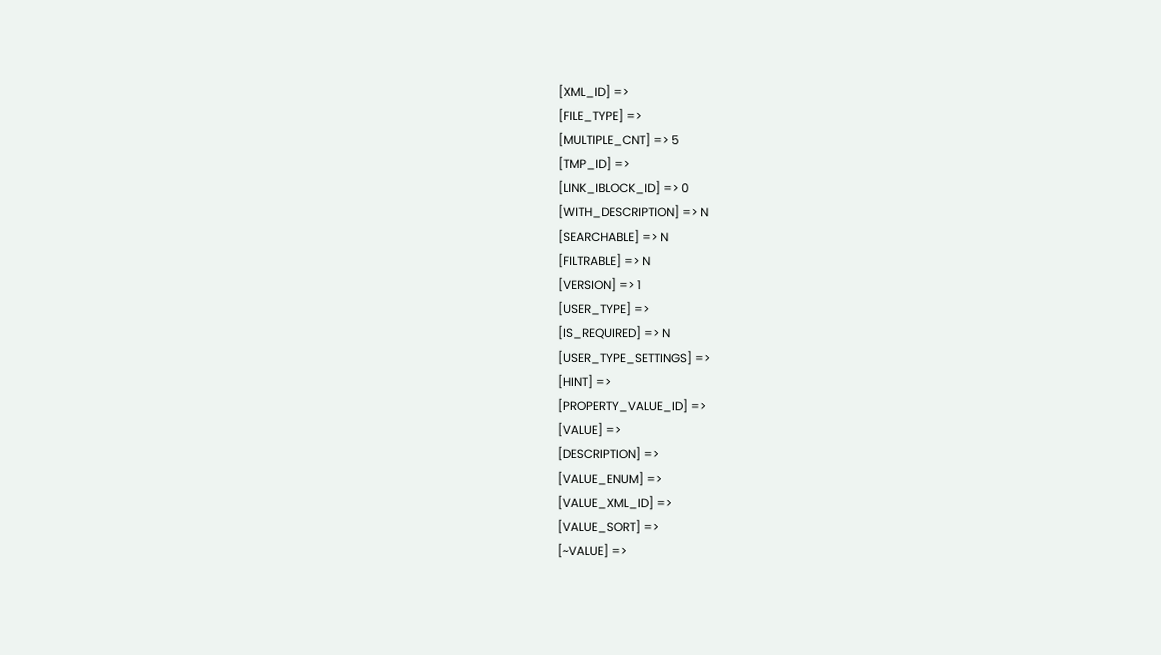[XML_ID] =>
[FILE_TYPE] =>
[MULTIPLE_CNT] => 5
[TMP_ID] =>
[LINK_IBLOCK_ID] => 0
[WITH_DESCRIPTION] => N
[SEARCHABLE] => N
[FILTRABLE] => N
[VERSION] => 1
[USER_TYPE] =>
[IS_REQUIRED] => N
[USER_TYPE_SETTINGS] =>
[HINT] =>
[PROPERTY_VALUE_ID] =>
[VALUE] =>
[DESCRIPTION] =>
[VALUE_ENUM] =>
[VALUE_XML_ID] =>
[VALUE_SORT] =>
[~VALUE] =>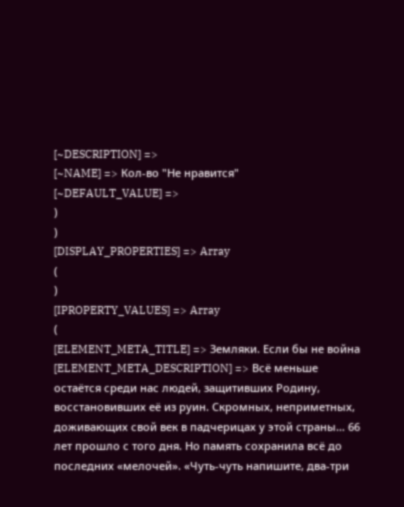[~DESCRIPTION] =>
[~NAME] => Кол-во "Не нравится"
[~DEFAULT_VALUE] =>
)
)
[DISPLAY_PROPERTIES] => Array
(
)
[IPROPERTY_VALUES] => Array
(
[ELEMENT_META_TITLE] => Земляки. Если бы не война
[ELEMENT_META_DESCRIPTION] => Всё меньше остаётся среди нас людей, защитивших Родину, восстановивших её из руин. Скромных, неприметных, доживающих свой век в падчерицах у этой страны… 66 лет прошло с того дня. Но память сохранила всё до последних «мелочей». «Чуть-чуть напишите, два-три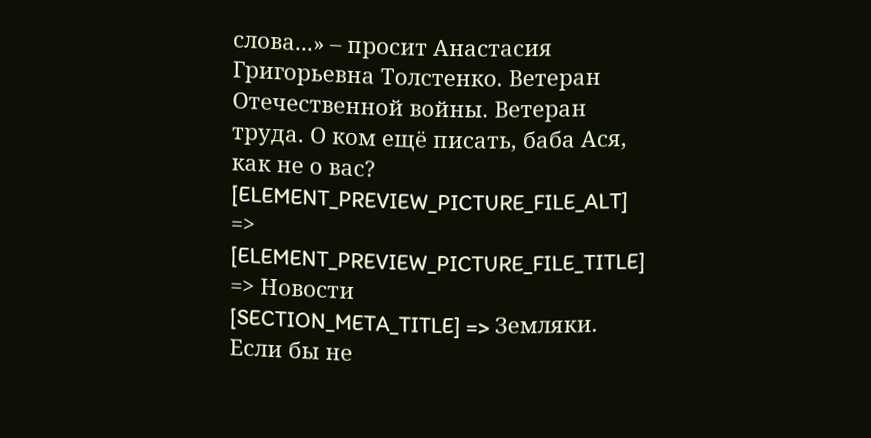слова...» – просит Анастасия Григорьевна Толстенко. Ветеран Отечественной войны. Ветеран труда. О ком ещё писать, баба Ася, как не о вас?
[ELEMENT_PREVIEW_PICTURE_FILE_ALT] =>
[ELEMENT_PREVIEW_PICTURE_FILE_TITLE] => Новости
[SECTION_META_TITLE] => Земляки. Если бы не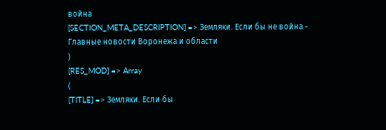война
[SECTION_META_DESCRIPTION] => Земляки. Если бы не война - Главные новости Воронежа и области
)
[RES_MOD] => Array
(
[TITLE] => Земляки. Если бы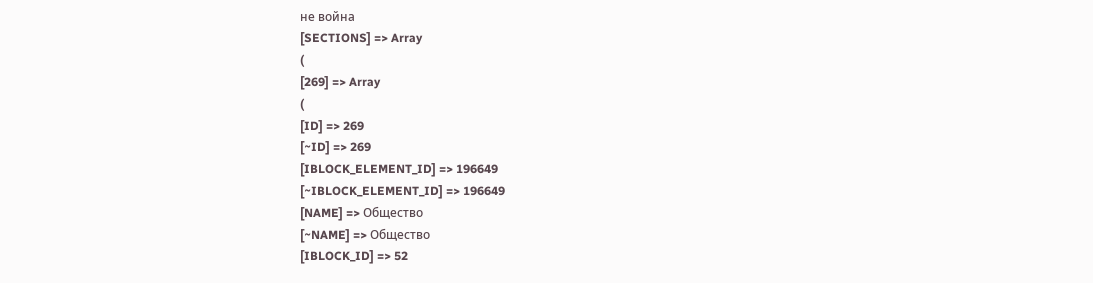не война
[SECTIONS] => Array
(
[269] => Array
(
[ID] => 269
[~ID] => 269
[IBLOCK_ELEMENT_ID] => 196649
[~IBLOCK_ELEMENT_ID] => 196649
[NAME] => Общество
[~NAME] => Общество
[IBLOCK_ID] => 52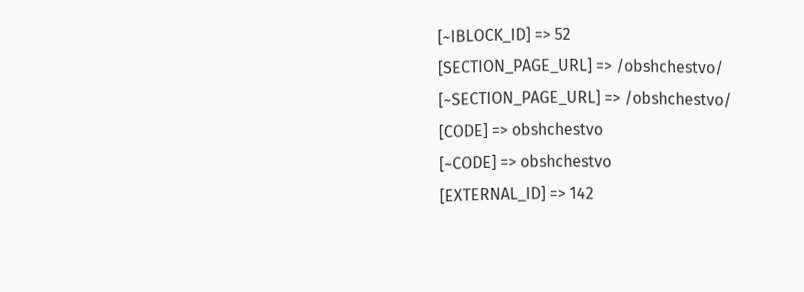[~IBLOCK_ID] => 52
[SECTION_PAGE_URL] => /obshchestvo/
[~SECTION_PAGE_URL] => /obshchestvo/
[CODE] => obshchestvo
[~CODE] => obshchestvo
[EXTERNAL_ID] => 142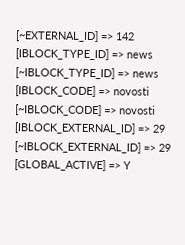[~EXTERNAL_ID] => 142
[IBLOCK_TYPE_ID] => news
[~IBLOCK_TYPE_ID] => news
[IBLOCK_CODE] => novosti
[~IBLOCK_CODE] => novosti
[IBLOCK_EXTERNAL_ID] => 29
[~IBLOCK_EXTERNAL_ID] => 29
[GLOBAL_ACTIVE] => Y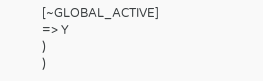[~GLOBAL_ACTIVE] => Y
)
)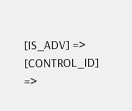[IS_ADV] =>
[CONTROL_ID] =>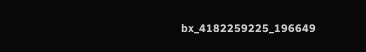bx_4182259225_196649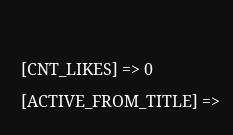[CNT_LIKES] => 0
[ACTIVE_FROM_TITLE] =>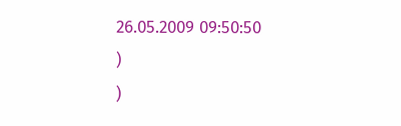26.05.2009 09:50:50
)
)